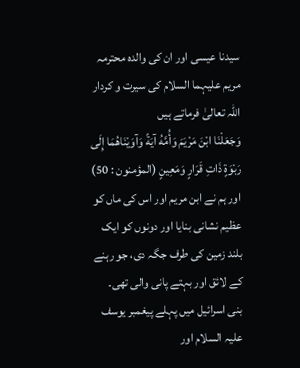سیدنا عیسی اور ان کی والدہ محترمہ مریم علیہما السلام کی سیرت و کردار
اللہ تعالیٰ فرماتے ہیں
وَجَعَلْنَا ابْنَ مَرْيَمَ وَأُمَّهُ آيَةً وَآوَيْنَاهُمَا إِلَى رَبْوَةٍ ذَاتِ قَرَارٍ وَمَعِينٍ (المؤمنون : 50)
اور ہم نے ابن مریم اور اس کی ماں کو عظیم نشانی بنایا اور دونوں کو ایک بلند زمین کی طرف جگہ دی، جو رہنے کے لائق اور بہتے پانی والی تھی۔
بنی اسرائیل میں پہلے پیغمبر یوسف علیہ السلام اور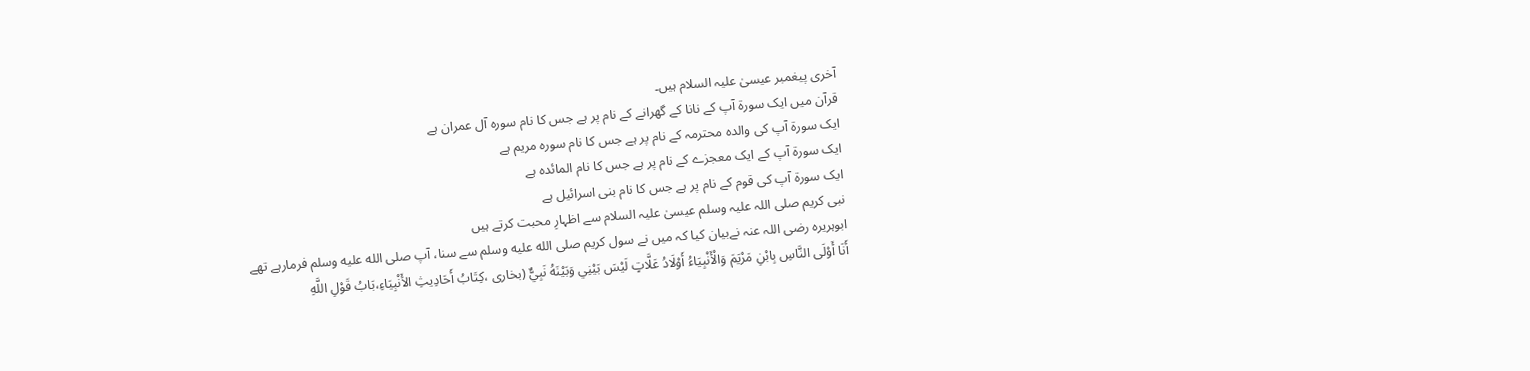آخری پیغمبر عیسیٰ علیہ السلام ہیں۔
قرآن میں ایک سورۃ آپ کے نانا کے گھرانے کے نام پر ہے جس کا نام سورہ آل عمران ہے
ایک سورۃ آپ کی والدہ محترمہ کے نام پر ہے جس کا نام سورہ مریم ہے
ایک سورۃ آپ کے ایک معجزے کے نام پر ہے جس کا نام المائدہ ہے
ایک سورۃ آپ کی قوم کے نام پر ہے جس کا نام بنی اسرائیل ہے
نبی کریم صلی اللہ علیہ وسلم عیسیٰ علیہ السلام سے اظہارِ محبت کرتے ہیں
ابوہریرہ رضی اللہ عنہ نےبیان کیا کہ میں نے سول کریم صلى الله عليه وسلم سے سنا، آپ صلى الله عليه وسلم فرمارہے تھے
أَنَا أَوْلَى النَّاسِ بِابْنِ مَرْيَمَ وَالْأَنْبِيَاءُ أَوْلَادُ عَلَّاتٍ لَيْسَ بَيْنِي وَبَيْنَهُ نَبِيٌّ (بخاری ،كِتَابُ أَحَادِيثِ الأَنْبِيَاءِ،بَابُ قَوْلِ اللَّهِ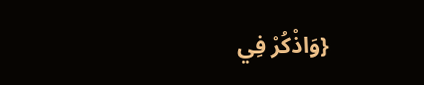{وَاذْكُرْ فِي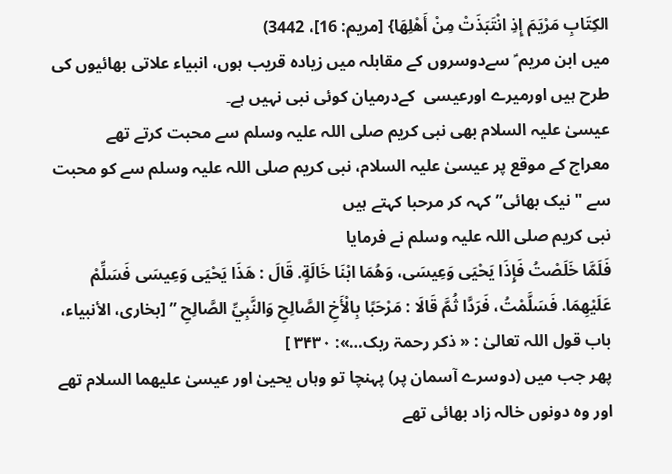الكِتَابِ مَرْيَمَ إِذِ انْتَبَذَتْ مِنْ أَهْلِهَا} [مريم: 16]، 3442)
میں ابن مریم ؑ سےدوسروں کے مقابلہ میں زیادہ قریب ہوں، انبیاء علاتی بھائیوں کی طرح ہیں اورمیرے اورعیسی  کےدرمیان کوئی نبی نہیں ہے۔
عیسیٰ علیہ السلام بھی نبی کریم صلی اللہ علیہ وسلم سے محبت کرتے تھے
معراج کے موقع پر عیسیٰ علیہ السلام، نبی کریم صلی اللہ علیہ وسلم سے کو محبت سے "نیک بھائی” کہہ کر مرحبا کہتے ہیں
نبی کریم صلی اللہ علیہ وسلم نے فرمایا
فَلَمَّا خَلَصْتُ فَإِذَا يَحْيَى وَعِيسَى، وَهُمَا ابْنَا خَالَةٍ. قَالَ : هَذَا يَحْيَى وَعِيسَى فَسَلِّمْ عَلَيْهِمَا. فَسَلَّمْتُ، فَرَدَّا ثُمَّ قَالَا : مَرْحَبًا بِالْأَخِ الصَّالِحِ وَالنَّبِيِّ الصَّالِحِ ” [بخاری، الأنبیاء، باب قول اللہ تعالیٰ : « ذکر رحمۃ ربک…»: ۳۴۳۰ ]
پھر جب میں (دوسرے آسمان پر) پہنچا تو وہاں یحییٰ اور عیسیٰ علیھما السلام تھے اور وہ دونوں خالہ زاد بھائی تھے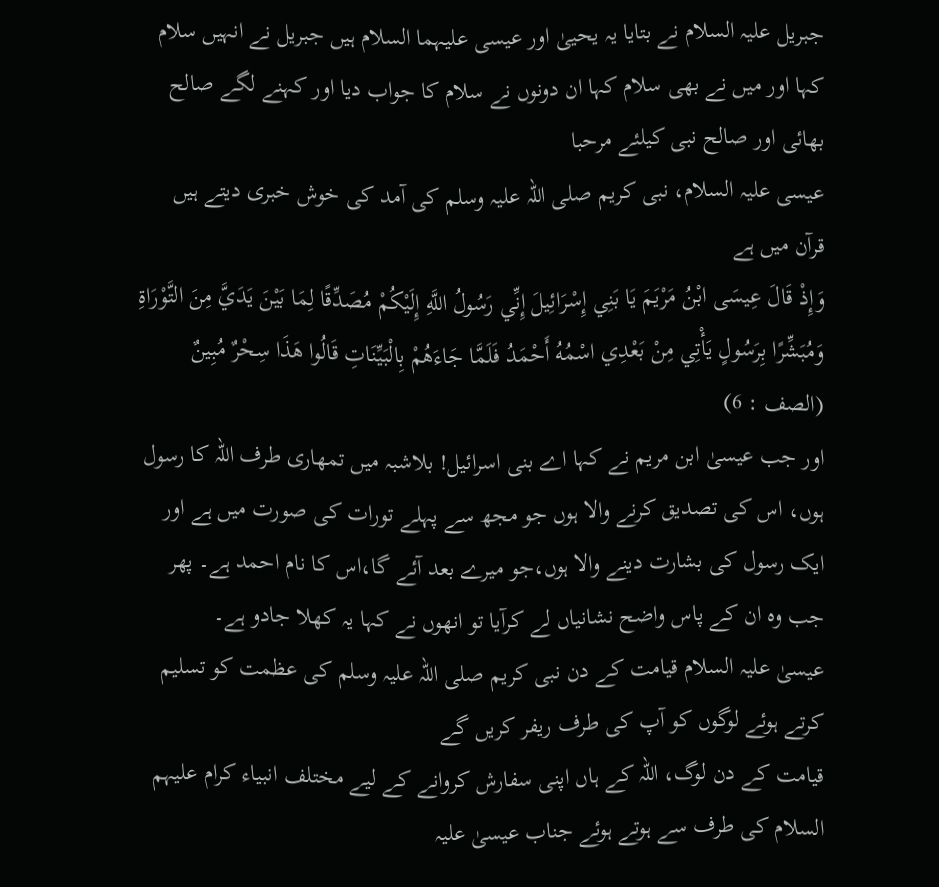جبریل علیہ السلام نے بتایا یہ یحییٰ اور عیسی علیہما السلام ہیں جبریل نے انہیں سلام کہا اور میں نے بھی سلام کہا ان دونوں نے سلام کا جواب دیا اور کہنے لگے صالح بھائی اور صالح نبی کیلئے مرحبا
عیسی علیہ السلام، نبی کریم صلی اللہ علیہ وسلم کی آمد کی خوش خبری دیتے ہیں
قرآن میں ہے
وَإِذْ قَالَ عِيسَى ابْنُ مَرْيَمَ يَا بَنِي إِسْرَائِيلَ إِنِّي رَسُولُ اللَّهِ إِلَيْكُمْ مُصَدِّقًا لِمَا بَيْنَ يَدَيَّ مِنَ التَّوْرَاةِ وَمُبَشِّرًا بِرَسُولٍ يَأْتِي مِنْ بَعْدِي اسْمُهُ أَحْمَدُ فَلَمَّا جَاءَهُمْ بِالْبَيِّنَاتِ قَالُوا هَذَا سِحْرٌ مُبِينٌ (الصف : 6)
اور جب عیسیٰ ابن مریم نے کہا اے بنی اسرائیل! بلاشبہ میں تمھاری طرف اللہ کا رسول ہوں، اس کی تصدیق کرنے والا ہوں جو مجھ سے پہلے تورات کی صورت میں ہے اور ایک رسول کی بشارت دینے والا ہوں،جو میرے بعد آئے گا،اس کا نام احمد ہے۔ پھر جب وہ ان کے پاس واضح نشانیاں لے کرآیا تو انھوں نے کہا یہ کھلا جادو ہے۔
عیسیٰ علیہ السلام قیامت کے دن نبی کریم صلی اللہ علیہ وسلم کی عظمت کو تسلیم کرتے ہوئے لوگوں کو آپ کی طرف ریفر کریں گے
قیامت کے دن لوگ، اللہ کے ہاں اپنی سفارش کروانے کے لیے مختلف انبیاء کرام علیہم السلام کی طرف سے ہوتے ہوئے جناب عیسیٰ علیہ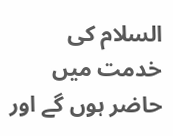السلام کی خدمت میں حاضر ہوں گے اور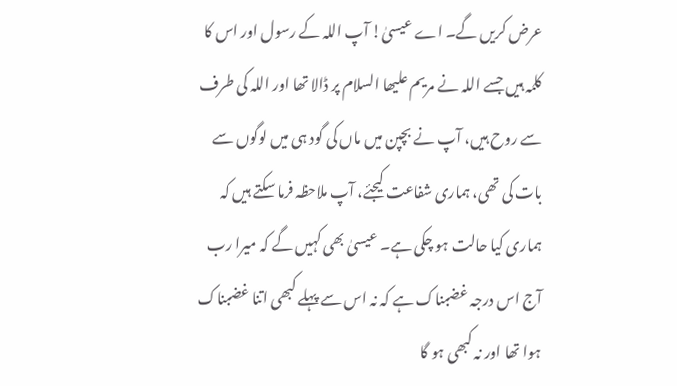عرض کریں گے۔ اے عیسیٰ! آپ اللہ کے رسول اور اس کا کلمہ ہیں جسے اللہ نے مریم علیھا السلام پر ڈالا تھا اور اللہ کی طرف سے روح ہیں، آپ نے بچپن میں ماں کی گود ہی میں لوگوں سے بات کی تھی، ہماری شفاعت کیجئے، آپ ملاحظہ فرما سکتے ہیں کہ ہماری کیا حالت ہو چکی ہے۔ عیسیٰ بھی کہیں گے کہ میرا رب آج اس درجہ غضبناک ہے کہ نہ اس سے پہلے کبھی اتنا غضبناک ہوا تھا اور نہ کبھی ہو گا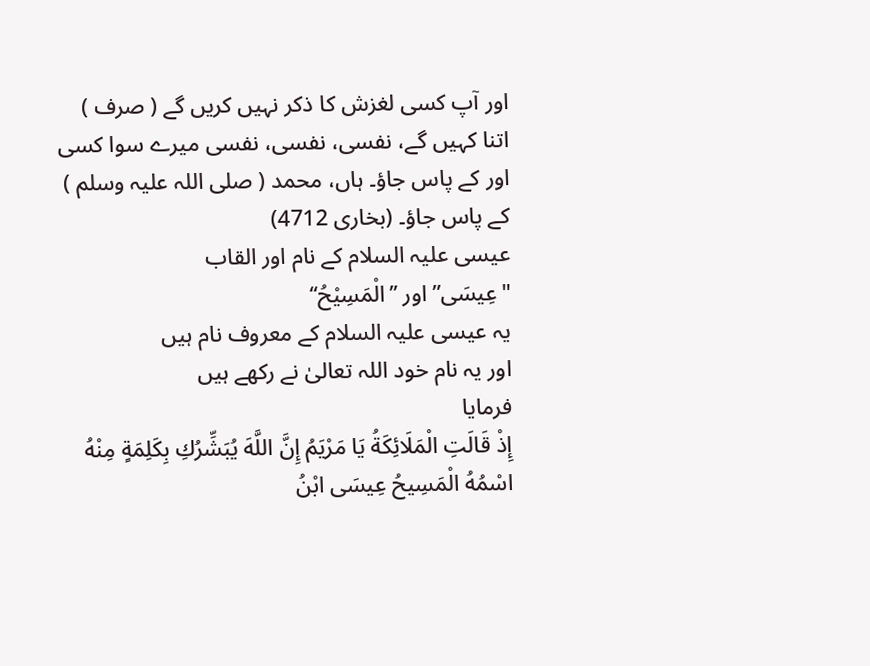اور آپ کسی لغزش کا ذکر نہیں کریں گے ( صرف ) اتنا کہیں گے، نفسی، نفسی، نفسی میرے سوا کسی اور کے پاس جاؤ۔ ہاں، محمد ( صلی اللہ علیہ وسلم ) کے پاس جاؤ۔ (بخاری 4712)
عیسی علیہ السلام کے نام اور القاب
"عِيسَى” اور ’’الْمَسِيْحُ‘‘
یہ عیسی علیہ السلام کے معروف نام ہیں
اور یہ نام خود اللہ تعالیٰ نے رکھے ہیں
فرمایا
إِذْ قَالَتِ الْمَلَائِكَةُ يَا مَرْيَمُ إِنَّ اللَّهَ يُبَشِّرُكِ بِكَلِمَةٍ مِنْهُ اسْمُهُ الْمَسِيحُ عِيسَى ابْنُ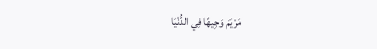مَرْيَمَ وَجِيهًا فِي الدُّنْيَا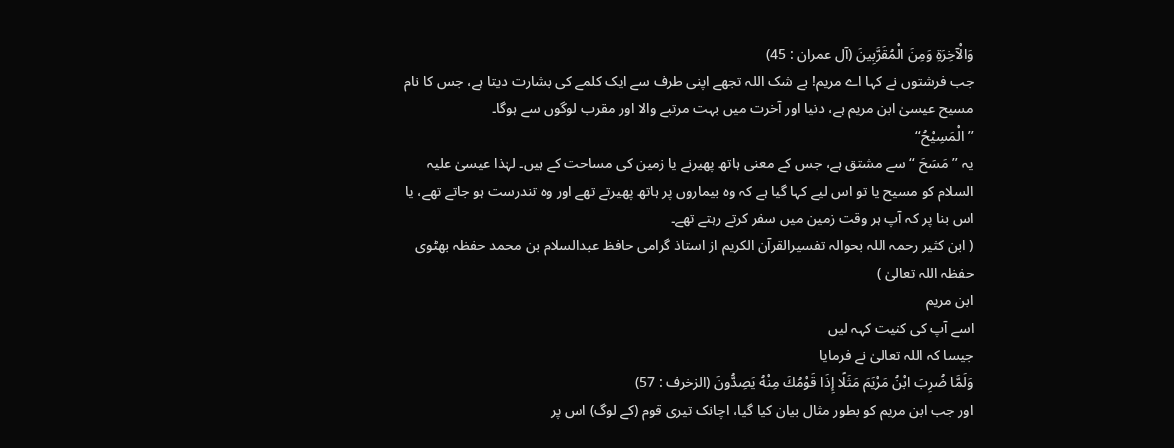وَالْآخِرَةِ وَمِنَ الْمُقَرَّبِينَ (آل عمران : 45)
جب فرشتوں نے کہا اے مریم! بے شک اللہ تجھے اپنی طرف سے ایک کلمے کی بشارت دیتا ہے، جس کا نام مسیح عیسیٰ ابن مریم ہے، دنیا اور آخرت میں بہت مرتبے والا اور مقرب لوگوں سے ہوگا۔
’’الْمَسِيْحُ‘‘
یہ ’’ مَسَحَ ‘‘ سے مشتق ہے، جس کے معنی ہاتھ پھیرنے یا زمین کی مساحت کے ہیں۔ لہٰذا عیسیٰ علیہ السلام کو مسیح یا تو اس لیے کہا گیا ہے کہ وہ بیماروں پر ہاتھ پھیرتے تھے اور وہ تندرست ہو جاتے تھے، یا اس بنا پر کہ آپ ہر وقت زمین میں سفر کرتے رہتے تھے۔
( ابن کثیر رحمہ اللہ بحوالہ تفسیرالقرآن الکریم از استاذ گرامی حافظ عبدالسلام بن محمد حفظہ بھٹوی حفظہ اللہ تعالیٰ )
ابن مریم
اسے آپ کی کنیت کہہ لیں
جیسا کہ اللہ تعالیٰ نے فرمایا
وَلَمَّا ضُرِبَ ابْنُ مَرْيَمَ مَثَلًا إِذَا قَوْمُكَ مِنْهُ يَصِدُّونَ (الزخرف : 57)
اور جب ابن مریم کو بطور مثال بیان کیا گیا، اچانک تیری قوم (کے لوگ) اس پر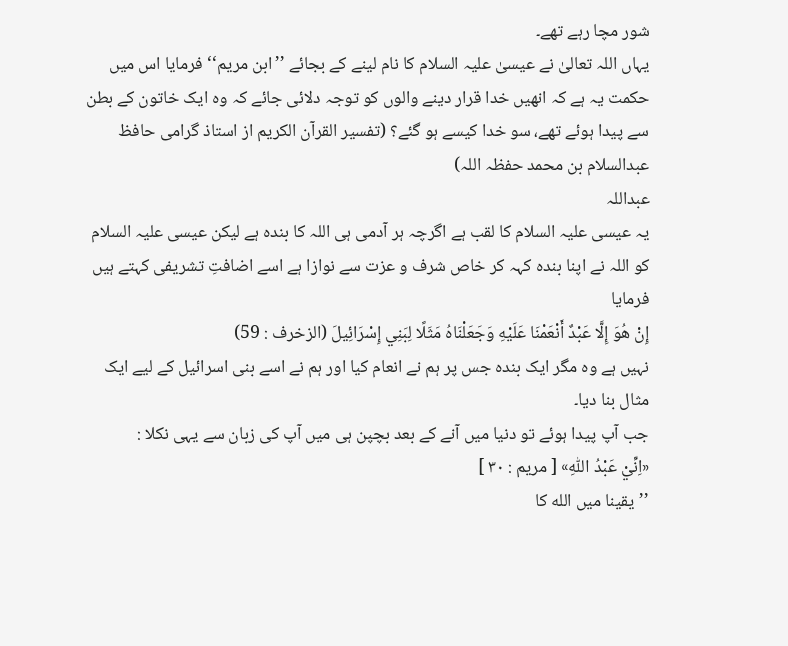شور مچا رہے تھے۔
یہاں اللہ تعالیٰ نے عیسیٰ علیہ السلام کا نام لینے کے بجائے ’’ابن مریم‘‘ فرمایا اس میں حکمت یہ ہے کہ انھیں خدا قرار دینے والوں کو توجہ دلائی جائے کہ وہ ایک خاتون کے بطن سے پیدا ہوئے تھے، سو خدا کیسے ہو گئے؟ (تفسیر القرآن الكريم از استاذ گرامی حافظ عبدالسلام بن محمد حفظہ اللہ)
عبداللہ
یہ عیسی علیہ السلام کا لقب ہے اگرچہ ہر آدمی ہی اللہ کا بندہ ہے لیکن عیسی علیہ السلام کو اللہ نے اپنا بندہ کہہ کر خاص شرف و عزت سے نوازا ہے اسے اضافتِ تشریفی کہتے ہیں
فرمایا
إِنْ هُوَ إِلَّا عَبْدٌ أَنْعَمْنَا عَلَيْهِ وَجَعَلْنَاهُ مَثَلًا لِبَنِي إِسْرَائِيلَ (الزخرف : 59)
نہیں ہے وہ مگر ایک بندہ جس پر ہم نے انعام کیا اور ہم نے اسے بنی اسرائیل کے لیے ایک مثال بنا دیا۔
جب آپ پیدا ہوئے تو دنیا میں آنے کے بعد بچپن ہی میں آپ کی زبان سے یہی نکلا :
«اِنِّيْ عَبْدُ اللّٰهِ» [ مریم : ۳۰ ]
’’یقینا میں الله کا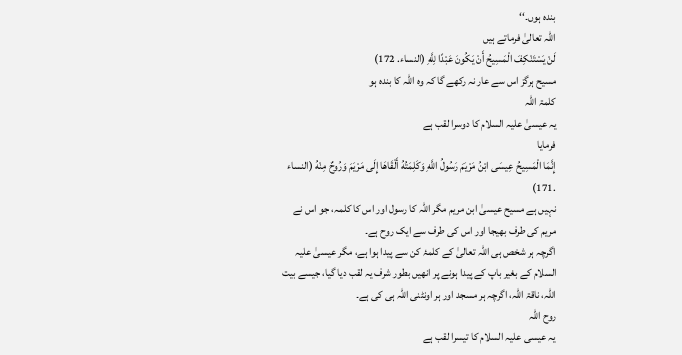بندہ ہوں۔‘‘
اللہ تعالیٰ فرماتے ہیں
لَنْ يَسْتَنْكِفَ الْمَسِيحُ أَنْ يَكُونَ عَبْدًا لِلَّهِ (النساء. 172)
مسیح ہرگز اس سے عار نہ رکھے گا کہ وہ اللہ کا بندہ ہو
کلمۃ اللہ
یہ عیسیٰ علیہ السلام کا دوسرا لقب ہے
فرمایا
إِنَّمَا الْمَسِيحُ عِيسَى ابْنُ مَرْيَمَ رَسُولُ اللَّهِ وَكَلِمَتُهُ أَلْقَاهَا إِلَى مَرْيَمَ وَرُوحٌ مِنْهُ (النساء .171)
نہیں ہے مسیح عیسیٰ ابن مریم مگر اللہ کا رسول اور اس کا کلمہ، جو اس نے مریم کی طرف بھیجا اور اس کی طرف سے ایک روح ہے۔
اگرچہ ہر شخص ہی اللہ تعالیٰ کے کلمۂ کن سے پیدا ہوا ہے، مگر عیسیٰ علیہ السلام کے بغیر باپ کے پیدا ہونے پر انھیں بطور شرف یہ لقب دیا گیا، جیسے بیت اللہ، ناقۃ اللہ، اگرچہ ہر مسجد اور ہر اونٹنی اللہ ہی کی ہے۔
روح اللہ
یہ عیسی علیہ السلام کا تیسرا لقب ہے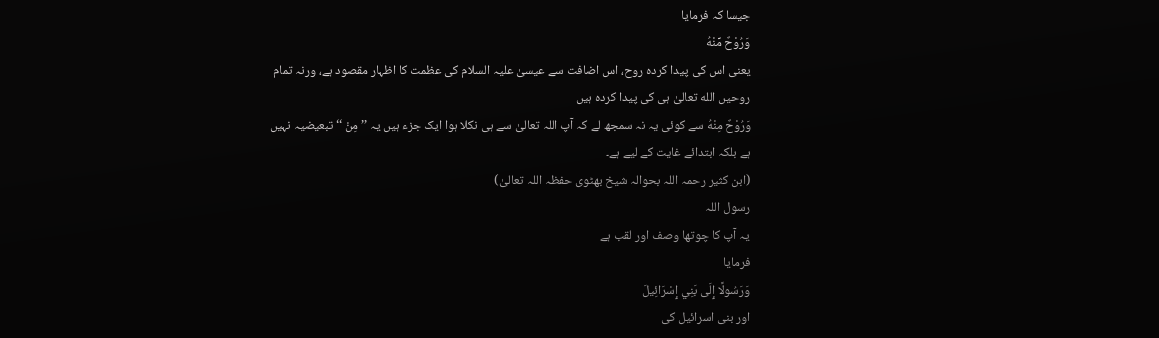جیسا کہ فرمایا
وَرُوْحٌ مِّنْهُ
یعنی اس کی پیدا کردہ روح، اس اضافت سے عیسیٰ علیہ السلام کی عظمت کا اظہار مقصود ہے، ورنہ تمام روحیں الله تعالیٰ ہی کی پیدا کردہ ہیں
وَرُوْحٌ مِنْهُ سے کوئی یہ نہ سمجھ لے کہ آپ اللہ تعالیٰ سے ہی نکلا ہوا ایک جزء ہیں یہ ’’ مِنْ ‘‘ تبعیضیہ نہیں ہے بلکہ ابتدائے غایت کے لیے ہے۔
(ابن کثیر رحمہ اللہ بحوالہ شیخ بھٹوی حفظہ اللہ تعالیٰ)
رسول اللہ
یہ آپ کا چوتھا وصف اور لقب ہے
فرمایا
وَرَسُولًا إِلَى بَنِي إِسْرَائِيلَ
اور بنی اسرائیل کی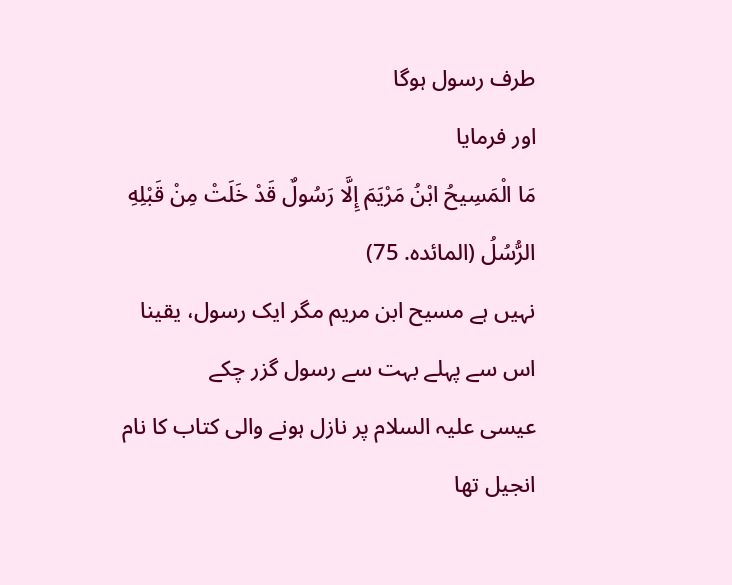طرف رسول ہوگا
اور فرمایا
مَا الْمَسِيحُ ابْنُ مَرْيَمَ إِلَّا رَسُولٌ قَدْ خَلَتْ مِنْ قَبْلِهِ الرُّسُلُ (المائدہ. 75)
نہیں ہے مسیح ابن مریم مگر ایک رسول، یقینا اس سے پہلے بہت سے رسول گزر چکے
عیسی علیہ السلام پر نازل ہونے والی کتاب کا نام انجیل تھا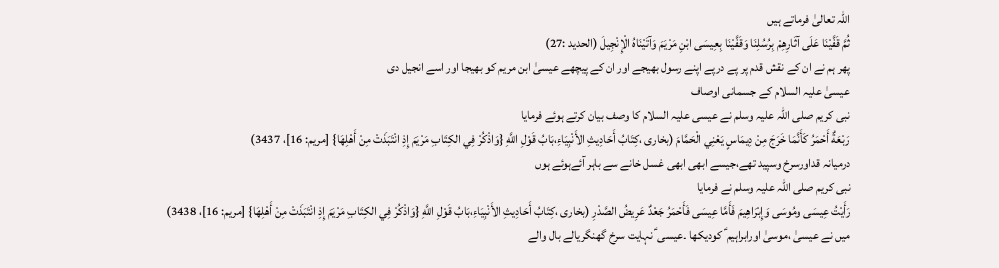اللہ تعالیٰ فرماتے ہیں
ثُمَّ قَفَّيْنَا عَلَى آثَارِهِمْ بِرُسُلِنَا وَقَفَّيْنَا بِعِيسَى ابْنِ مَرْيَمَ وَآتَيْنَاهُ الْإِنْجِيلَ (الحدید :27)
پھر ہم نے ان کے نقش قدم پر پے درپے اپنے رسول بھیجے اور ان کے پیچھے عیسیٰ ابن مریم کو بھیجا اور اسے انجیل دی
عیسیٰ علیہ السلام کے جسمانی اوصاف
نبی کریم صلی اللہ علیہ وسلم نے عیسی علیہ السلام کا وصف بیان کرتے ہوئے فرمایا
رَبْعَةٌ أَحْمَرُ كَأَنَّمَا خَرَجَ مِنْ دِيمَاسٍ يَعْنِي الْحَمَّامَ (بخاری ،كِتَابُ أَحَادِيثِ الأَنْبِيَاءِ،بَابُ قَوْلِ اللَّهِ {وَاذْكُرْ فِي الكِتَابِ مَرْيَمَ إِذِ انْتَبَذَتْ مِنْ أَهْلِهَا} [مريم: 16]، 3437)
درمیانہ قداورسرخ وسپید تھے،جیسے ابھی ابھی غسل خانے سے باہر آئےہوئے ہوں
نبی کریم صلی اللہ علیہ وسلم نے فرمایا
رَأَيْتُ عِيسَى ومُوسَى وَإِبْرَاهِيمَ فَأَمَّا عِيسَى فَأَحْمَرُ جَعْدٌ عَرِيضُ الصَّدْرِ (بخاری ،كِتَابُ أَحَادِيثِ الأَنْبِيَاءِ،بَابُ قَوْلِ اللَّهِ {وَاذْكُرْ فِي الكِتَابِ مَرْيَمَ إِذِ انْتَبَذَتْ مِنْ أَهْلِهَا} [مريم: 16]، 3438)
میں نے عیسیٰ ،موسیٰ اورابراہیم ؑ کودیکھا ۔عیسی ؑ نہایت سرخ گھنگریالے بال والے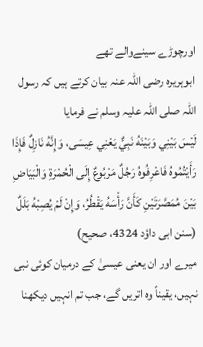اورچوڑے سینےوالے تھے
ابوہریرہ رضی اللہ عنہ بیان کرتے ہیں کہ رسول اللہ صلی اللہ علیہ وسلم نے فرمایا
لَيْسَ بَيْنِي وَبَيْنَهُ نَبِيٌّ يَعْنِي عِيسَى، وَإِنَّهُ نَازِلٌ فَإِذَا رَأَيْتُمُوهُ فَاعْرِفُوهُ رَجُلٌ مَرْبُوعٌ إِلَى الْحُمْرَةِ وَالْبَيَاضِ بَيْنَ مُمَصَّرَتَيْنِ كَأَنَّ رَأْسَهُ يَقْطُرُ، وَإِنْ لَمْ يُصِبْهُ بَلَلٌ (سنن ابی داؤد 4324، صحیح)
میرے اور ان یعنی عیسیٰ کے درمیان کوئی نبی نہیں، یقیناً وہ اتریں گے، جب تم انہیں دیکھنا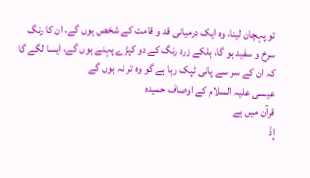تو پہچان لینا، وہ ایک درمیانی قد و قامت کے شخص ہوں گے، ان کا رنگ سرخ و سفید ہو گا، ہلکے زرد رنگ کے دو کپڑے پہنے ہوں گے، ایسا لگے گا کہ ان کے سر سے پانی ٹپک رہا ہے گو وہ تر نہ ہوں گے
عیسی علیہ السلام کے اوصاف حمیدہ
قرآن میں ہے
إِذْ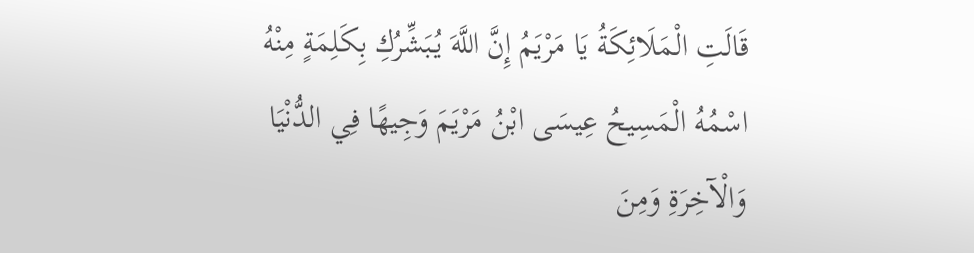قَالَتِ الْمَلَائِكَةُ يَا مَرْيَمُ إِنَّ اللَّهَ يُبَشِّرُكِ بِكَلِمَةٍ مِنْهُ اسْمُهُ الْمَسِيحُ عِيسَى ابْنُ مَرْيَمَ وَجِيهًا فِي الدُّنْيَا وَالْآخِرَةِ وَمِنَ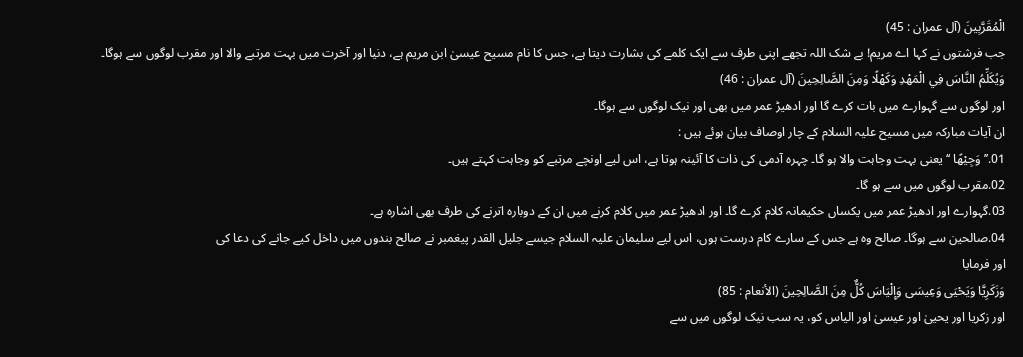الْمُقَرَّبِينَ (آل عمران : 45)
جب فرشتوں نے کہا اے مریم! بے شک اللہ تجھے اپنی طرف سے ایک کلمے کی بشارت دیتا ہے، جس کا نام مسیح عیسیٰ ابن مریم ہے، دنیا اور آخرت میں بہت مرتبے والا اور مقرب لوگوں سے ہوگا۔
وَيُكَلِّمُ النَّاسَ فِي الْمَهْدِ وَكَهْلًا وَمِنَ الصَّالِحِينَ (آل عمران : 46)
اور لوگوں سے گہوارے میں بات کرے گا اور ادھیڑ عمر میں بھی اور نیک لوگوں سے ہوگا۔
ان آیات مبارکہ میں مسیح علیہ السلام کے چار اوصاف بیان ہوئے ہیں :
01.’’ وَجِيْهًا ‘‘ یعنی بہت وجاہت والا ہو گا۔ چہرہ آدمی کی ذات کا آئینہ ہوتا ہے، اس لیے اونچے مرتبے کو وجاہت کہتے ہیں۔
02.مقرب لوگوں میں سے ہو گا۔
03.گہوارے اور ادھیڑ عمر میں یکساں حکیمانہ کلام کرے گا۔ اور ادھیڑ عمر میں کلام کرنے میں ان کے دوبارہ اترنے کی طرف بھی اشارہ ہے۔
04.صالحین سے ہوگا۔ صالح وہ ہے جس کے سارے کام درست ہوں، اس لیے سلیمان علیہ السلام جیسے جلیل القدر پیغمبر نے صالح بندوں میں داخل کیے جانے کی دعا کی
اور فرمایا
وَزَكَرِيَّا وَيَحْيَى وَعِيسَى وَإِلْيَاسَ كُلٌّ مِنَ الصَّالِحِينَ (الأنعام : 85)
اور زکریا اور یحییٰ اور عیسیٰ اور الیاس کو، یہ سب نیک لوگوں میں سے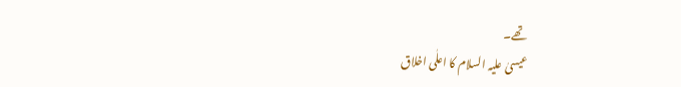تھے۔
عیسیٰ علیہ السلام کا اعلٰی اخلاق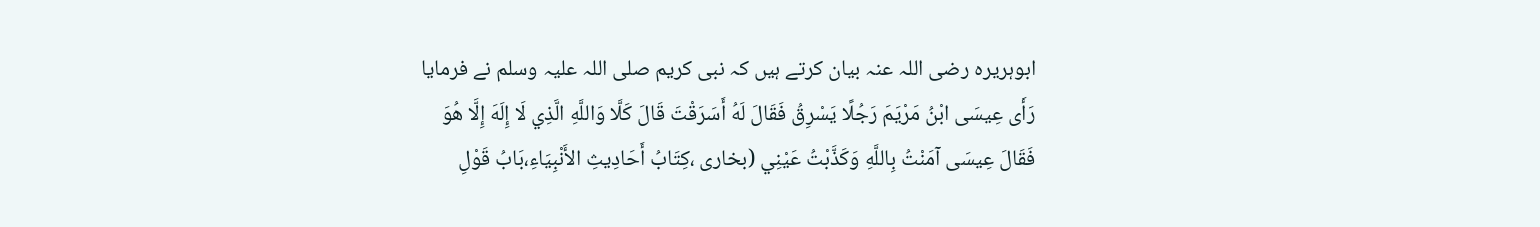ابوہریرہ رضی اللہ عنہ بیان کرتے ہیں کہ نبی کریم صلی اللہ علیہ وسلم نے فرمایا
رَأَى عِيسَى ابْنُ مَرْيَمَ رَجُلًا يَسْرِقُ فَقَالَ لَهُ أَسَرَقْتَ قَالَ كَلَّا وَاللَّهِ الَّذِي لَا إِلَهَ إِلَّا هُوَ فَقَالَ عِيسَى آمَنْتُ بِاللَّهِ وَكَذَّبْتُ عَيْنِي (بخاری ،كِتَابُ أَحَادِيثِ الأَنْبِيَاءِ،بَابُ قَوْلِ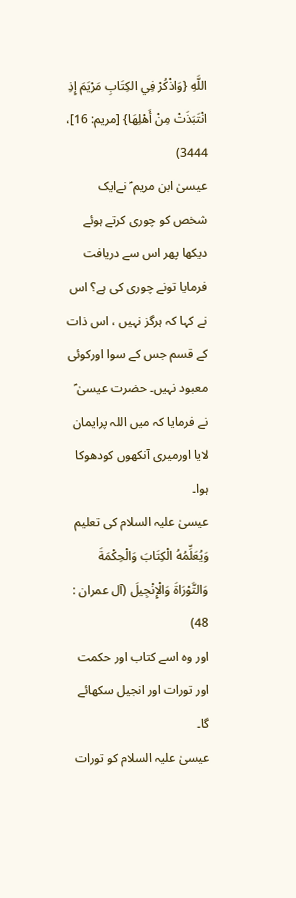اللَّهِ {وَاذْكُرْ فِي الكِتَابِ مَرْيَمَ إِذِ انْتَبَذَتْ مِنْ أَهْلِهَا} [مريم: 16]، 3444)
عیسیٰ ابن مریم ؑ نےایک شخص کو چوری کرتے ہوئے دیکھا پھر اس سے دریافت فرمایا تونے چوری کی ہے؟ اس نے کہا کہ ہرگز نہیں ، اس ذات کے قسم جس کے سوا اورکوئی معبود نہیں۔ حضرت عیسیٰ ؑ نے فرمایا کہ میں اللہ پرایمان لایا اورمیری آنکھوں کودھوکا ہوا۔
عیسیٰ علیہ السلام کی تعلیم
وَيُعَلِّمُهُ الْكِتَابَ وَالْحِكْمَةَ وَالتَّوْرَاةَ وَالْإِنْجِيلَ (آل عمران : 48)
اور وہ اسے کتاب اور حکمت اور تورات اور انجیل سکھائے گا۔
عیسیٰ علیہ السلام کو تورات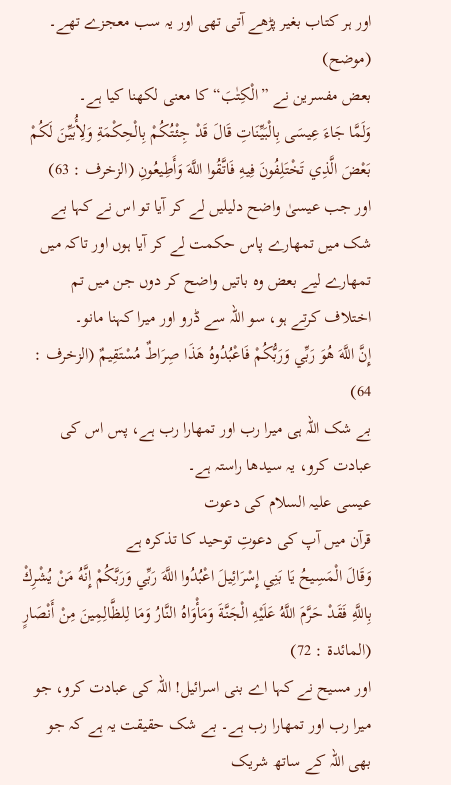اور ہر کتاب بغیر پڑھے آتی تھی اور یہ سب معجزے تھے۔ (موضح)
بعض مفسرین نے ”الْكِتٰبَ“ کا معنی لکھنا کیا ہے۔
وَلَمَّا جَاءَ عِيسَى بِالْبَيِّنَاتِ قَالَ قَدْ جِئْتُكُمْ بِالْحِكْمَةِ وَلِأُبَيِّنَ لَكُمْ بَعْضَ الَّذِي تَخْتَلِفُونَ فِيهِ فَاتَّقُوا اللَّهَ وَأَطِيعُونِ (الزخرف : 63)
اور جب عیسیٰ واضح دلیلیں لے کر آیا تو اس نے کہا بے شک میں تمھارے پاس حکمت لے کر آیا ہوں اور تاکہ میں تمھارے لیے بعض وہ باتیں واضح کر دوں جن میں تم اختلاف کرتے ہو، سو اللہ سے ڈرو اور میرا کہنا مانو۔
إِنَّ اللَّهَ هُوَ رَبِّي وَرَبُّكُمْ فَاعْبُدُوهُ هَذَا صِرَاطٌ مُسْتَقِيمٌ (الزخرف : 64)
بے شک اللہ ہی میرا رب اور تمھارا رب ہے، پس اس کی عبادت کرو، یہ سیدھا راستہ ہے۔
عیسی علیہ السلام کی دعوت
قرآن میں آپ کی دعوتِ توحید کا تذکرہ ہے
وَقَالَ الْمَسِيحُ يَا بَنِي إِسْرَائِيلَ اعْبُدُوا اللَّهَ رَبِّي وَرَبَّكُمْ إِنَّهُ مَنْ يُشْرِكْ بِاللَّهِ فَقَدْ حَرَّمَ اللَّهُ عَلَيْهِ الْجَنَّةَ وَمَأْوَاهُ النَّارُ وَمَا لِلظَّالِمِينَ مِنْ أَنْصَارٍ (المائدة : 72)
اور مسیح نے کہا اے بنی اسرائیل! اللہ کی عبادت کرو، جو میرا رب اور تمھارا رب ہے۔ بے شک حقیقت یہ ہے کہ جو بھی اللہ کے ساتھ شریک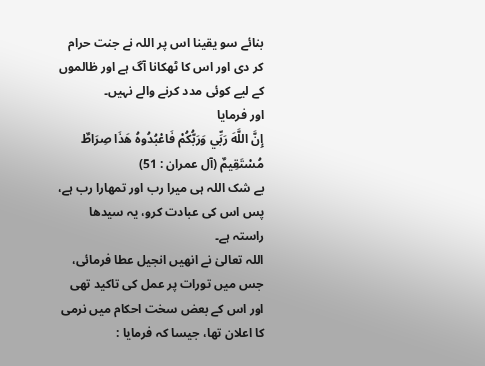بنائے سو یقینا اس پر اللہ نے جنت حرام کر دی اور اس کا ٹھکانا آگ ہے اور ظالموں کے لیے کوئی مدد کرنے والے نہیں۔
اور فرمایا
إِنَّ اللَّهَ رَبِّي وَرَبُّكُمْ فَاعْبُدُوهُ هَذَا صِرَاطٌ مُسْتَقِيمٌ (آل عمران : 51)
بے شک اللہ ہی میرا رب اور تمھارا رب ہے، پس اس کی عبادت کرو، یہ سیدھا راستہ ہے۔
اللہ تعالیٰ نے انھیں انجیل عطا فرمائی، جس میں تورات پر عمل کی تاکید تھی اور اس کے بعض سخت احکام میں نرمی کا اعلان تھا، جیسا کہ فرمایا :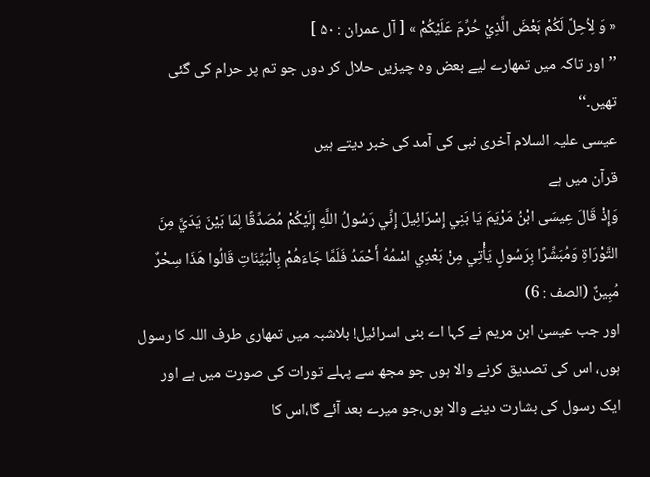« وَ لِاُحِلَّ لَكُمْ بَعْضَ الَّذِيْ حُرِّمَ عَلَيْكُمْ » [ آل عمران : ۵۰ ]
’’اور تاکہ میں تمھارے لیے بعض وہ چیزیں حلال کر دوں جو تم پر حرام کی گئی تھیں۔‘‘
عیسی علیہ السلام آخری نبی کی آمد کی خبر دیتے ہیں
قرآن میں ہے
وَإِذْ قَالَ عِيسَى ابْنُ مَرْيَمَ يَا بَنِي إِسْرَائِيلَ إِنِّي رَسُولُ اللَّهِ إِلَيْكُمْ مُصَدِّقًا لِمَا بَيْنَ يَدَيَّ مِنَ التَّوْرَاةِ وَمُبَشِّرًا بِرَسُولٍ يَأْتِي مِنْ بَعْدِي اسْمُهُ أَحْمَدُ فَلَمَّا جَاءَهُمْ بِالْبَيِّنَاتِ قَالُوا هَذَا سِحْرٌ مُبِينٌ (الصف : 6)
اور جب عیسیٰ ابن مریم نے کہا اے بنی اسرائیل! بلاشبہ میں تمھاری طرف اللہ کا رسول ہوں، اس کی تصدیق کرنے والا ہوں جو مجھ سے پہلے تورات کی صورت میں ہے اور ایک رسول کی بشارت دینے والا ہوں،جو میرے بعد آئے گا،اس کا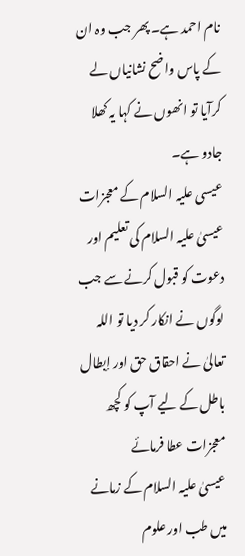نام احمد ہے۔ پھر جب وہ ان کے پاس واضح نشانیاں لے کرآیا تو انھوں نے کہا یہ کھلا جادو ہے۔
عیسی علیہ السلام کے معجزات
عیسیٰ علیہ السلام کی تعلیم اور دعوت کو قبول کرنے سے جب لوگوں نے انکار کر دیا تو اللہ تعالیٰ نے احقاق حق اور إبطال باطل کے لیے آپ کو کچھ معجزات عطا فرمائے
عیسیٰ علیہ السلام کے زمانے میں طب اور علوم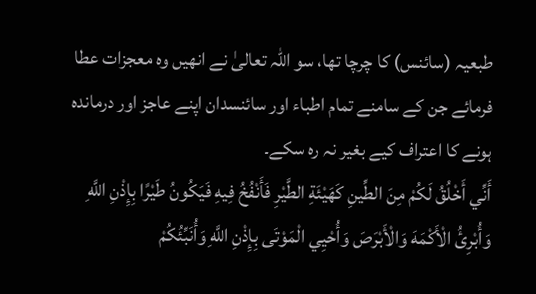طبعیہ (سائنس) کا چرچا تھا، سو اللہ تعالیٰ نے انھیں وہ معجزات عطا فرمائے جن کے سامنے تمام اطباء اور سائنسدان اپنے عاجز اور درماندہ ہونے کا اعتراف کیے بغیر نہ رہ سکے۔
أَنِّي أَخْلُقُ لَكُمْ مِنَ الطِّينِ كَهَيْئَةِ الطَّيْرِ فَأَنْفُخُ فِيهِ فَيَكُونُ طَيْرًا بِإِذْنِ اللَّهِ وَأُبْرِئُ الْأَكْمَهَ وَالْأَبْرَصَ وَأُحْيِي الْمَوْتَى بِإِذْنِ اللَّهِ وَأُنَبِّئُكُمْ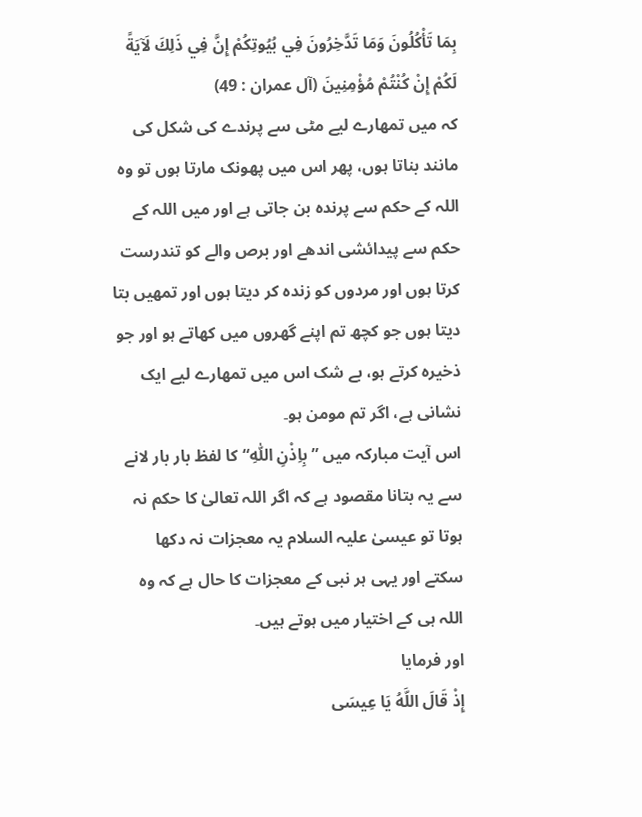بِمَا تَأْكُلُونَ وَمَا تَدَّخِرُونَ فِي بُيُوتِكُمْ إِنَّ فِي ذَلِكَ لَآيَةً لَكُمْ إِنْ كُنْتُمْ مُؤْمِنِينَ (آل عمران : 49)
کہ میں تمھارے لیے مٹی سے پرندے کی شکل کی مانند بناتا ہوں، پھر اس میں پھونک مارتا ہوں تو وہ اللہ کے حکم سے پرندہ بن جاتی ہے اور میں اللہ کے حکم سے پیدائشی اندھے اور برص والے کو تندرست کرتا ہوں اور مردوں کو زندہ کر دیتا ہوں اور تمھیں بتا دیتا ہوں جو کچھ تم اپنے گھروں میں کھاتے ہو اور جو ذخیرہ کرتے ہو، بے شک اس میں تمھارے لیے ایک نشانی ہے، اگر تم مومن ہو۔
اس آیت مبارکہ میں ”بِاِذْنِ اللّٰهِ“ کا لفظ بار بار لانے سے یہ بتانا مقصود ہے کہ اگر اللہ تعالیٰ کا حکم نہ ہوتا تو عیسیٰ علیہ السلام یہ معجزات نہ دکھا سکتے اور یہی ہر نبی کے معجزات کا حال ہے کہ وہ اللہ ہی کے اختیار میں ہوتے ہیں۔
اور فرمایا
إِذْ قَالَ اللَّهُ يَا عِيسَى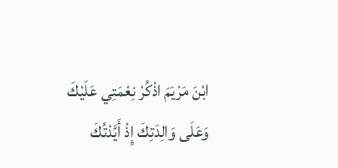ابْنَ مَرْيَمَ اذْكُرْ نِعْمَتِي عَلَيْكَ وَعَلَى وَالِدَتِكَ إِذْ أَيَّدْتُكَ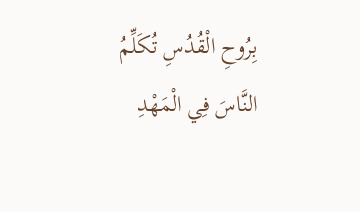بِرُوحِ الْقُدُسِ تُكَلِّمُ النَّاسَ فِي الْمَهْدِ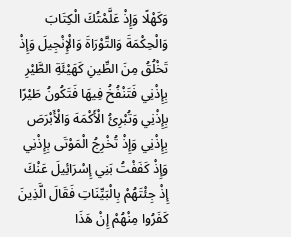وَكَهْلًا وَإِذْ عَلَّمْتُكَ الْكِتَابَ وَالْحِكْمَةَ وَالتَّوْرَاةَ وَالْإِنْجِيلَ وَإِذْ تَخْلُقُ مِنَ الطِّينِ كَهَيْئَةِ الطَّيْرِ بِإِذْنِي فَتَنْفُخُ فِيهَا فَتَكُونُ طَيْرًا بِإِذْنِي وَتُبْرِئُ الْأَكْمَهَ وَالْأَبْرَصَ بِإِذْنِي وَإِذْ تُخْرِجُ الْمَوْتَى بِإِذْنِي وَإِذْ كَفَفْتُ بَنِي إِسْرَائِيلَ عَنْكَ إِذْ جِئْتَهُمْ بِالْبَيِّنَاتِ فَقَالَ الَّذِينَ كَفَرُوا مِنْهُمْ إِنْ هَذَا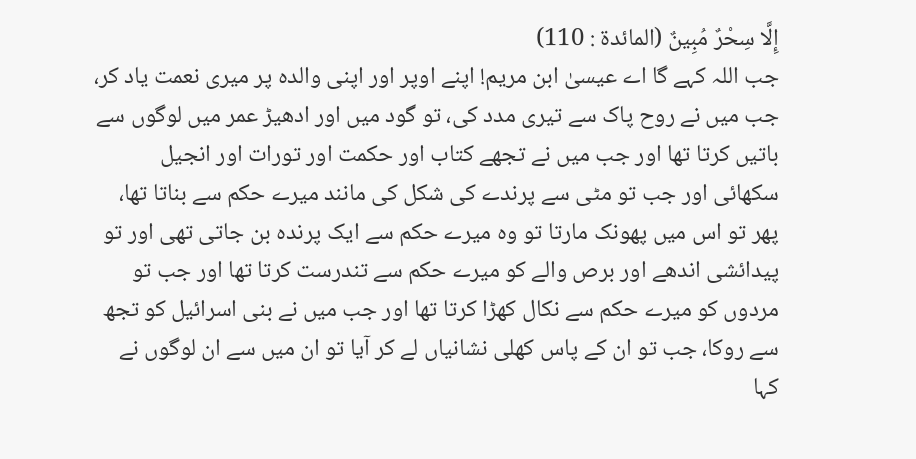إِلَّا سِحْرٌ مُبِينٌ (المائدة : 110)
جب اللہ کہے گا اے عیسیٰ ابن مریم! اپنے اوپر اور اپنی والدہ پر میری نعمت یاد کر، جب میں نے روح پاک سے تیری مدد کی، تو گود میں اور ادھیڑ عمر میں لوگوں سے باتیں کرتا تھا اور جب میں نے تجھے کتاب اور حکمت اور تورات اور انجیل سکھائی اور جب تو مٹی سے پرندے کی شکل کی مانند میرے حکم سے بناتا تھا، پھر تو اس میں پھونک مارتا تو وہ میرے حکم سے ایک پرندہ بن جاتی تھی اور تو پیدائشی اندھے اور برص والے کو میرے حکم سے تندرست کرتا تھا اور جب تو مردوں کو میرے حکم سے نکال کھڑا کرتا تھا اور جب میں نے بنی اسرائیل کو تجھ سے روکا، جب تو ان کے پاس کھلی نشانیاں لے کر آیا تو ان میں سے ان لوگوں نے کہا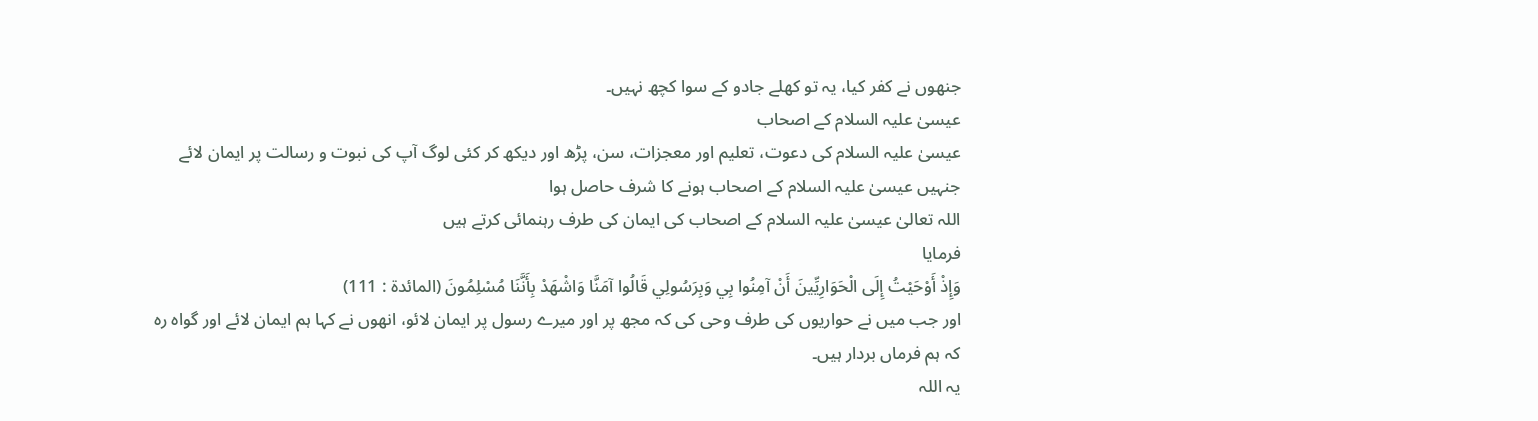جنھوں نے کفر کیا، یہ تو کھلے جادو کے سوا کچھ نہیں۔
عیسیٰ علیہ السلام کے اصحاب
عیسیٰ علیہ السلام کی دعوت، تعلیم اور معجزات، سن، پڑھ اور دیکھ کر کئی لوگ آپ کی نبوت و رسالت پر ایمان لائے جنہیں عیسیٰ علیہ السلام کے اصحاب ہونے کا شرف حاصل ہوا
اللہ تعالیٰ عیسیٰ علیہ السلام کے اصحاب کی ایمان کی طرف رہنمائی کرتے ہیں
فرمایا
وَإِذْ أَوْحَيْتُ إِلَى الْحَوَارِيِّينَ أَنْ آمِنُوا بِي وَبِرَسُولِي قَالُوا آمَنَّا وَاشْهَدْ بِأَنَّنَا مُسْلِمُونَ (المائدة : 111)
اور جب میں نے حواریوں کی طرف وحی کی کہ مجھ پر اور میرے رسول پر ایمان لائو، انھوں نے کہا ہم ایمان لائے اور گواہ رہ کہ ہم فرماں بردار ہیں۔
یہ اللہ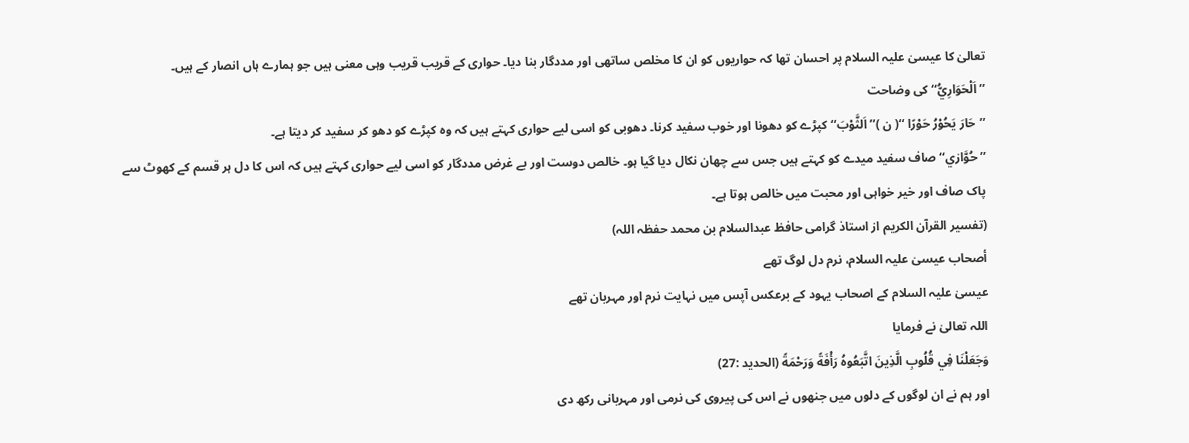تعالیٰ کا عیسیٰ علیہ السلام پر احسان تھا کہ حواریوں کو ان کا مخلص ساتھی اور مددگار بنا دیا۔ حواری کے قریب قریب وہی معنی ہیں جو ہمارے ہاں انصار کے ہیں۔
’’اَلْحَوَارِيُّ‘‘ کی وضاحت
’’حَارَ يَحُوْرُ حَوْرًا ‘‘( ن )’’ اَلثَّوْبَ‘‘ کپڑے کو دھونا اور خوب سفید کرنا۔ دھوبی کو اسی لیے حواری کہتے ہیں کہ وہ کپڑے کو دھو کر سفید کر دیتا ہے۔
’’ حُوَّارٰي‘‘ صاف سفید میدے کو کہتے ہیں جس سے چھان نکال دیا گیا ہو۔ خالص دوست اور بے غرض مددگار کو اسی لیے حواری کہتے ہیں کہ اس کا دل ہر قسم کے کھوٹ سے پاک صاف اور خیر خواہی اور محبت میں خالص ہوتا ہے۔
(تفسیر القرآن الكريم از استاذ گرامی حافظ عبدالسلام بن محمد حفظہ اللہ)
أصحاب عیسیٰ علیہ السلام، نرم دل لوگ تھے
عیسیٰ علیہ السلام کے اصحاب یہود کے برعکس آپس میں نہایت نرم اور مہربان تھے
اللہ تعالیٰ نے فرمایا
وَجَعَلْنَا فِي قُلُوبِ الَّذِينَ اتَّبَعُوهُ رَأْفَةً وَرَحْمَةً (الحدید :27)
اور ہم نے ان لوگوں کے دلوں میں جنھوں نے اس کی پیروی کی نرمی اور مہربانی رکھ دی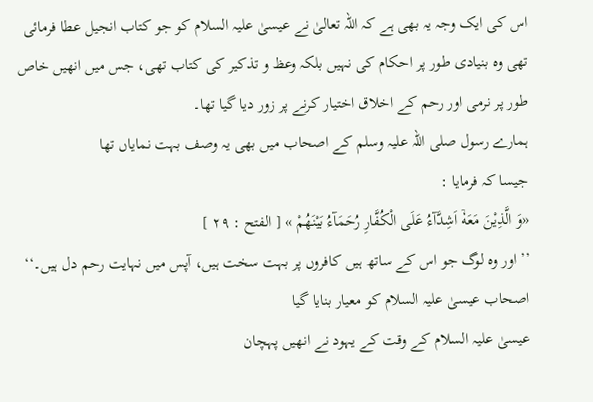اس کی ایک وجہ یہ بھی ہے کہ اللہ تعالیٰ نے عیسیٰ علیہ السلام کو جو کتاب انجیل عطا فرمائی تھی وہ بنیادی طور پر احکام کی نہیں بلکہ وعظ و تذکیر کی کتاب تھی، جس میں انھیں خاص طور پر نرمی اور رحم کے اخلاق اختیار کرنے پر زور دیا گیا تھا۔
ہمارے رسول صلی اللہ علیہ وسلم کے اصحاب میں بھی یہ وصف بہت نمایاں تھا
جیسا کہ فرمایا :
«وَ الَّذِيْنَ مَعَهٗۤ اَشِدَّآءُ عَلَى الْكُفَّارِ رُحَمَآءُ بَيْنَهُمْ » [ الفتح : ۲۹ ]
’’ اور وہ لوگ جو اس کے ساتھ ہیں کافروں پر بہت سخت ہیں، آپس میں نہایت رحم دل ہیں۔‘‘
اصحاب عیسیٰ علیہ السلام کو معیار بنایا گیا
عیسیٰ علیہ السلام کے وقت کے یہود نے انھیں پہچان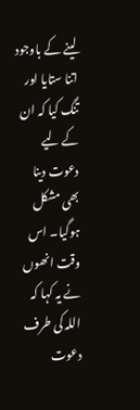لینے کے باوجود اتنا ستایا اور تنگ کیا کہ ان کے لیے دعوت دینا بھی مشکل ہوگیا۔ اس وقت انھوں نے یہ کہا کہ اللہ کی طرف دعوت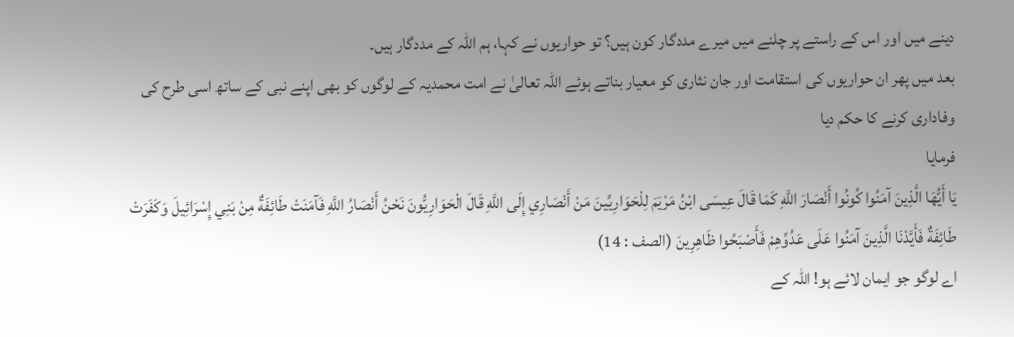دینے میں اور اس کے راستے پر چلنے میں میرے مددگار کون ہیں؟ تو حواریوں نے کہا، ہم اللہ کے مددگار ہیں۔
بعد میں پھر ان حواریوں کی استقامت اور جان نثاری کو معیار بناتے ہوئے اللہ تعالیٰ نے امت محمدیہ کے لوگوں کو بھی اپنے نبی کے ساتھ اسی طرح کی وفاداری کرنے کا حکم دیا
فرمایا
يَا أَيُّهَا الَّذِينَ آمَنُوا كُونُوا أَنْصَارَ اللَّهِ كَمَا قَالَ عِيسَى ابْنُ مَرْيَمَ لِلْحَوَارِيِّينَ مَنْ أَنْصَارِي إِلَى اللَّهِ قَالَ الْحَوَارِيُّونَ نَحْنُ أَنْصَارُ اللَّهِ فَآمَنَتْ طَائِفَةٌ مِنْ بَنِي إِسْرَائِيلَ وَكَفَرَتْ طَائِفَةٌ فَأَيَّدْنَا الَّذِينَ آمَنُوا عَلَى عَدُوِّهِمْ فَأَصْبَحُوا ظَاهِرِينَ (الصف : 14)
اے لوگو جو ایمان لائے ہو! اللہ کے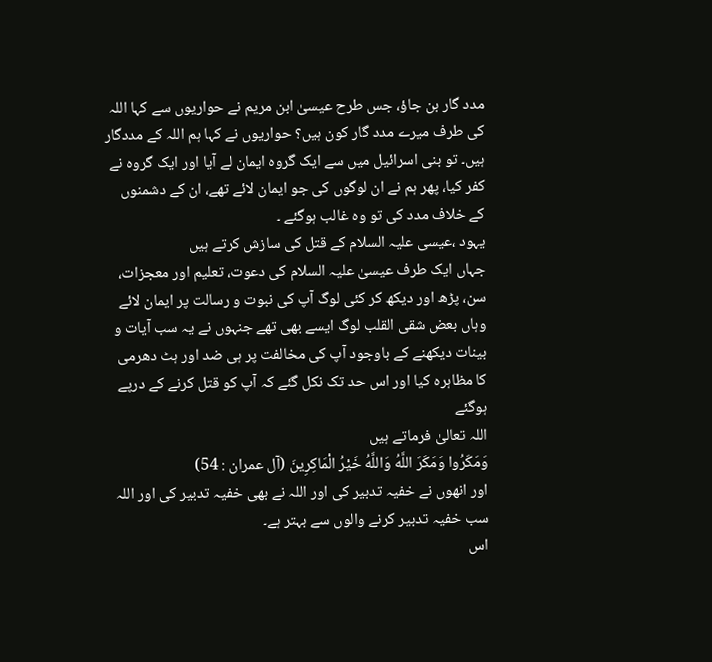مدد گار بن جاؤ، جس طرح عیسیٰ ابن مریم نے حواریوں سے کہا اللہ کی طرف میرے مدد گار کون ہیں؟ حواریوں نے کہا ہم اللہ کے مددگار ہیں۔ تو بنی اسرائیل میں سے ایک گروہ ایمان لے آیا اور ایک گروہ نے کفر کیا، پھر ہم نے ان لوگوں کی جو ایمان لائے تھے، ان کے دشمنوں کے خلاف مدد کی تو وہ غالب ہوگئے ۔
یہود ،عیسی علیہ السلام کے قتل کی سازش کرتے ہیں
جہاں ایک طرف عیسیٰ علیہ السلام کی دعوت، تعلیم اور معجزات، سن، پڑھ اور دیکھ کر کئی لوگ آپ کی نبوت و رسالت پر ایمان لائے وہاں بعض شقی القلب لوگ ایسے بھی تھے جنہوں نے یہ سب آیات و بینات دیکھنے کے باوجود آپ کی مخالفت پر ہی ضد اور ہٹ دھرمی کا مظاہرہ کیا اور اس حد تک نکل گئے کہ آپ کو قتل کرنے کے درپے ہوگئے
اللہ تعالیٰ فرماتے ہیں
وَمَكَرُوا وَمَكَرَ اللَّهُ وَاللَّهُ خَيْرُ الْمَاكِرِينَ (آل عمران : 54)
اور انھوں نے خفیہ تدبیر کی اور اللہ نے بھی خفیہ تدبیر کی اور اللہ سب خفیہ تدبیر کرنے والوں سے بہتر ہے۔
اس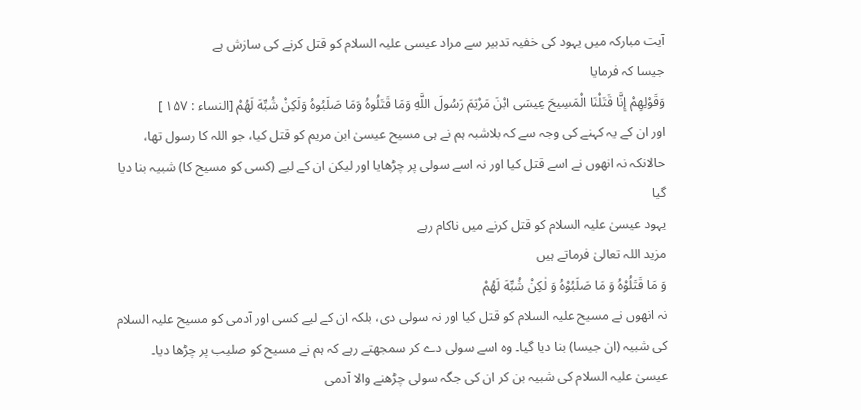آیت مبارکہ میں یہود کی خفیہ تدبیر سے مراد عیسی علیہ السلام کو قتل کرنے کی سازش ہے
جیسا کہ فرمایا
وَقَوْلِهِمْ إِنَّا قَتَلْنَا الْمَسِيحَ عِيسَى ابْنَ مَرْيَمَ رَسُولَ اللَّهِ وَمَا قَتَلُوهُ وَمَا صَلَبُوهُ وَلَكِنْ شُبِّهَ لَهُمْ [النساء : ۱۵۷ ]
اور ان کے یہ کہنے کی وجہ سے کہ بلاشبہ ہم نے ہی مسیح عیسیٰ ابن مریم کو قتل کیا، جو اللہ کا رسول تھا، حالانکہ نہ انھوں نے اسے قتل کیا اور نہ اسے سولی پر چڑھایا اور لیکن ان کے لیے (کسی کو مسیح کا) شبیہ بنا دیا گیا
یہود عیسیٰ علیہ السلام کو قتل کرنے میں ناکام رہے
مزید اللہ تعالیٰ فرماتے ہیں
وَ مَا قَتَلُوْهُ وَ مَا صَلَبُوْهُ وَ لٰكِنْ شُبِّهَ لَهُمْ
نہ انھوں نے مسیح علیہ السلام کو قتل کیا اور نہ سولی دی، بلکہ ان کے لیے کسی اور آدمی کو مسیح علیہ السلام کی شبیہ (ان جیسا) بنا دیا گیا۔ وہ اسے سولی دے کر سمجھتے رہے کہ ہم نے مسیح کو صلیب پر چڑھا دیا۔
عیسیٰ علیہ السلام کی شبیہ بن کر ان کی جگہ سولی چڑھنے والا آدمی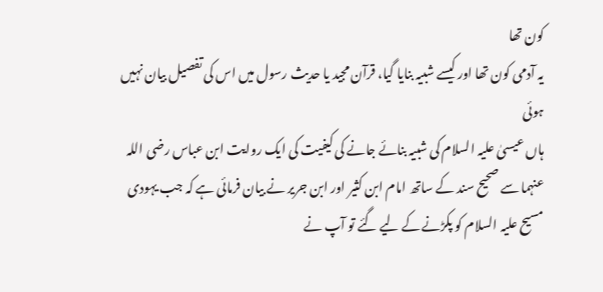کون تھا
یہ آدمی کون تھا اور کیسے شبیہ بنایا گیا، قرآن مجید یا حدیث رسول میں اس کی تفصیل بیان نہیں ہوئی
ہاں عیسیٰ علیہ السلام کی شبیہ بنائے جانے کی کیفیت کی ایک روایت ابن عباس رضی اللہ عنہما سے صحیح سند کے ساتھ امام ابن کثیر اور ابن جریر نے بیان فرمائی ہے کہ جب یہودی مسیح علیہ السلام کو پکڑنے کے لیے گئے تو آپ نے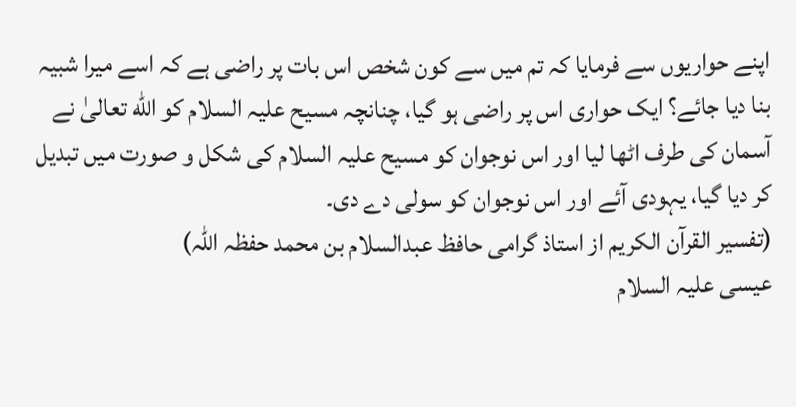اپنے حواریوں سے فرمایا کہ تم میں سے کون شخص اس بات پر راضی ہے کہ اسے میرا شبیہ بنا دیا جائے؟ ایک حواری اس پر راضی ہو گیا، چنانچہ مسیح علیہ السلام کو الله تعالیٰ نے آسمان کی طرف اٹھا لیا اور اس نوجوان کو مسیح علیہ السلام کی شکل و صورت میں تبدیل کر دیا گیا، یہودی آئے اور اس نوجوان کو سولی دے دی۔
(تفسیر القرآن الكريم از استاذ گرامی حافظ عبدالسلام بن محمد حفظہ اللہ)
عیسی علیہ السلام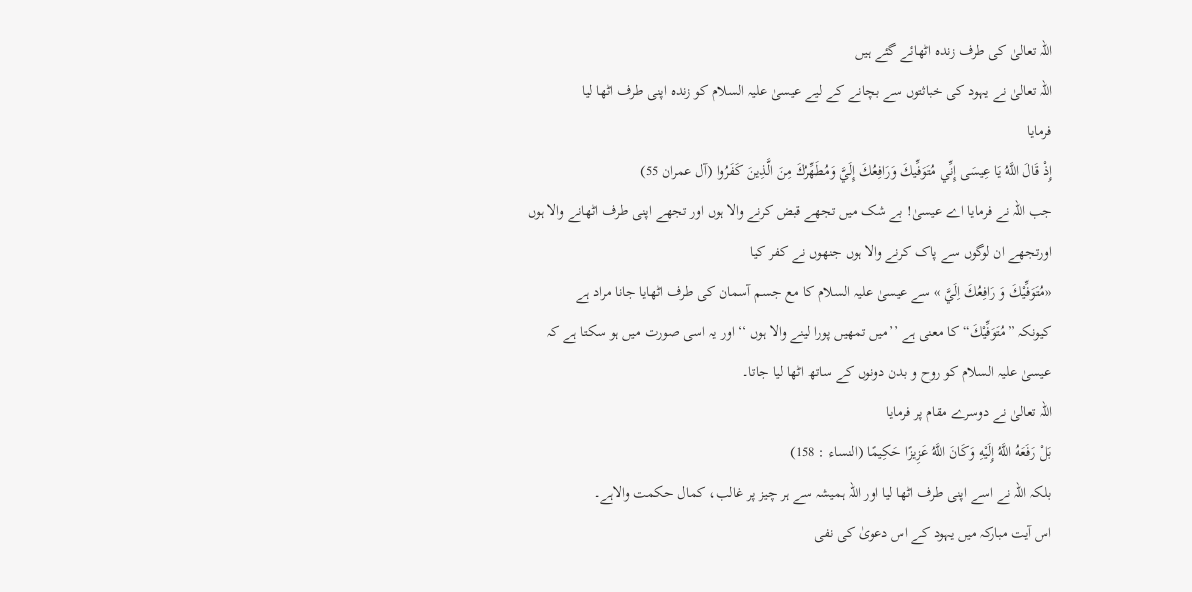اللہ تعالیٰ کی طرف زندہ اٹھائے گئے ہیں
اللہ تعالیٰ نے یہود کی خباثتوں سے بچانے کے لیے عیسیٰ علیہ السلام کو زندہ اپنی طرف اٹھا لیا
فرمایا
إِذْ قَالَ اللَّهُ يَا عِيسَى إِنِّي مُتَوَفِّيكَ وَرَافِعُكَ إِلَيَّ وَمُطَهِّرُكَ مِنَ الَّذِينَ كَفَرُوا (آل عمران 55)
جب اللہ نے فرمایا اے عیسیٰ! بے شک میں تجھے قبض کرنے والا ہوں اور تجھے اپنی طرف اٹھانے والا ہوں اورتجھے ان لوگوں سے پاک کرنے والا ہوں جنھوں نے کفر کیا
«مُتَوَفِّيْكَ وَ رَافِعُكَ اِلَيَّ » سے عیسیٰ علیہ السلام کا مع جسم آسمان کی طرف اٹھایا جانا مراد ہے
کیونکہ ”مُتَوَفِّيْكَ“ کا معنی ہے ’’میں تمھیں پورا لینے والا ہوں ‘‘ اور یہ اسی صورت میں ہو سکتا ہے کہ عیسیٰ علیہ السلام کو روح و بدن دونوں کے ساتھ اٹھا لیا جاتا۔
اللہ تعالیٰ نے دوسرے مقام پر فرمایا
بَلْ رَفَعَهُ اللَّهُ إِلَيْهِ وَكَانَ اللَّهُ عَزِيزًا حَكِيمًا (النساء : 158)
بلکہ اللہ نے اسے اپنی طرف اٹھا لیا اور اللہ ہمیشہ سے ہر چیز پر غالب، کمال حکمت والاہے۔
اس آیت مبارکہ میں یہود کے اس دعویٰ کی نفی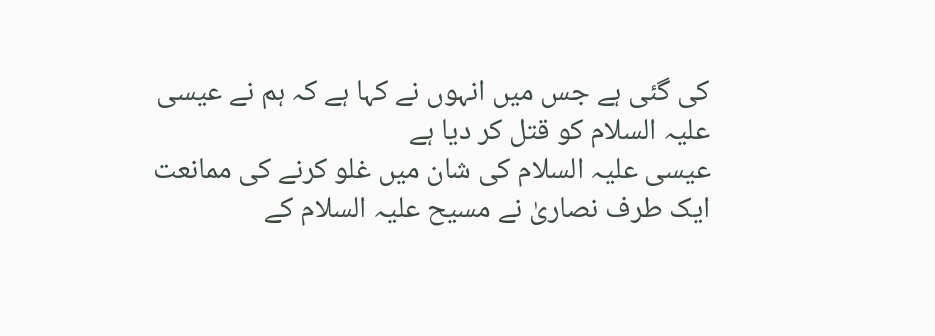کی گئی ہے جس میں انہوں نے کہا ہے کہ ہم نے عیسی علیہ السلام کو قتل کر دیا ہے
عیسی علیہ السلام کی شان میں غلو کرنے کی ممانعت
ایک طرف نصاریٰ نے مسیح علیہ السلام کے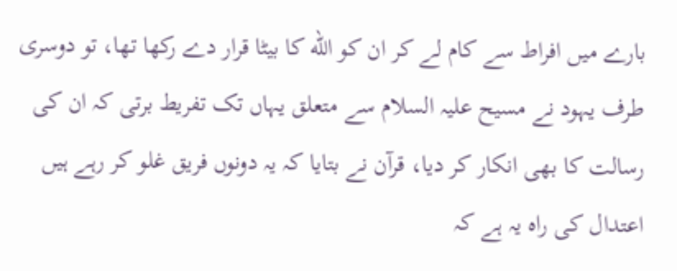بارے میں افراط سے کام لے کر ان کو الله کا بیٹا قرار دے رکھا تھا، تو دوسری طرف یہود نے مسیح علیہ السلام سے متعلق یہاں تک تفریط برتی کہ ان کی رسالت کا بھی انکار کر دیا، قرآن نے بتایا کہ یہ دونوں فریق غلو کر رہے ہیں
اعتدال کی راہ یہ ہے کہ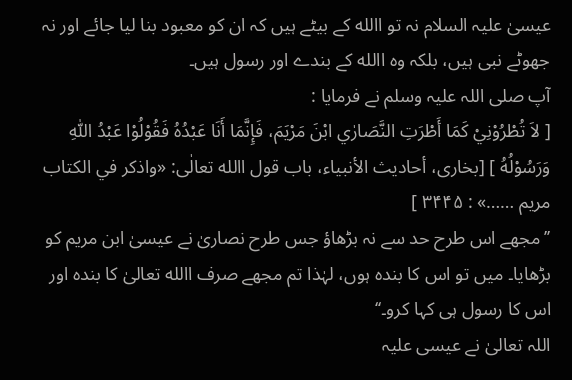عیسیٰ علیہ السلام نہ تو االله کے بیٹے ہیں کہ ان کو معبود بنا لیا جائے اور نہ جھوٹے نبی ہیں، بلکہ وہ االله کے بندے اور رسول ہیں۔
آپ صلی اللہ علیہ وسلم نے فرمایا :
[ لاَ تُطْرُوْنِيْ كَمَا أَطْرَتِ النَّصَارٰي ابْنَ مَرْيَمَ، فَإِنَّمَا أَنَا عَبْدُهُ فَقُوْلُوْا عَبْدُ اللّٰهِ وَرَسُوْلُهُ ] [بخاری، أحادیث الأنبیاء، باب قول االله تعالٰی: «واذكر في الكتاب مريم ……» : ۳۴۴۵ ]
’’مجھے اس طرح حد سے نہ بڑھاؤ جس طرح نصاریٰ نے عیسیٰ ابن مریم کو بڑھایا۔ میں تو اس کا بندہ ہوں، لہٰذا تم مجھے صرف االله تعالیٰ کا بندہ اور اس کا رسول ہی کہا کرو۔‘‘
اللہ تعالیٰ نے عیسی علیہ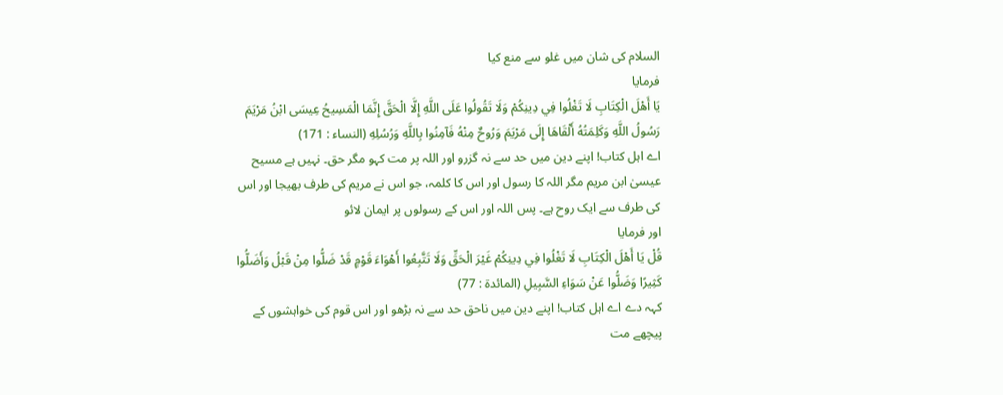السلام کی شان میں غلو سے منع کیا
فرمایا
يَا أَهْلَ الْكِتَابِ لَا تَغْلُوا فِي دِينِكُمْ وَلَا تَقُولُوا عَلَى اللَّهِ إِلَّا الْحَقَّ إِنَّمَا الْمَسِيحُ عِيسَى ابْنُ مَرْيَمَ رَسُولُ اللَّهِ وَكَلِمَتُهُ أَلْقَاهَا إِلَى مَرْيَمَ وَرُوحٌ مِنْهُ فَآمِنُوا بِاللَّهِ وَرُسُلِهِ (النساء : 171)
اے اہل کتاب! اپنے دین میں حد سے نہ گزرو اور اللہ پر مت کہو مگر حق۔ نہیں ہے مسیح عیسیٰ ابن مریم مگر اللہ کا رسول اور اس کا کلمہ، جو اس نے مریم کی طرف بھیجا اور اس کی طرف سے ایک روح ہے۔ پس اللہ اور اس کے رسولوں پر ایمان لائو
اور فرمایا
قُلْ يَا أَهْلَ الْكِتَابِ لَا تَغْلُوا فِي دِينِكُمْ غَيْرَ الْحَقِّ وَلَا تَتَّبِعُوا أَهْوَاءَ قَوْمٍ قَدْ ضَلُّوا مِنْ قَبْلُ وَأَضَلُّوا كَثِيرًا وَضَلُّوا عَنْ سَوَاءِ السَّبِيلِ (المائدة : 77)
کہہ دے اے اہل کتاب! اپنے دین میں ناحق حد سے نہ بڑھو اور اس قوم کی خواہشوں کے پیچھے مت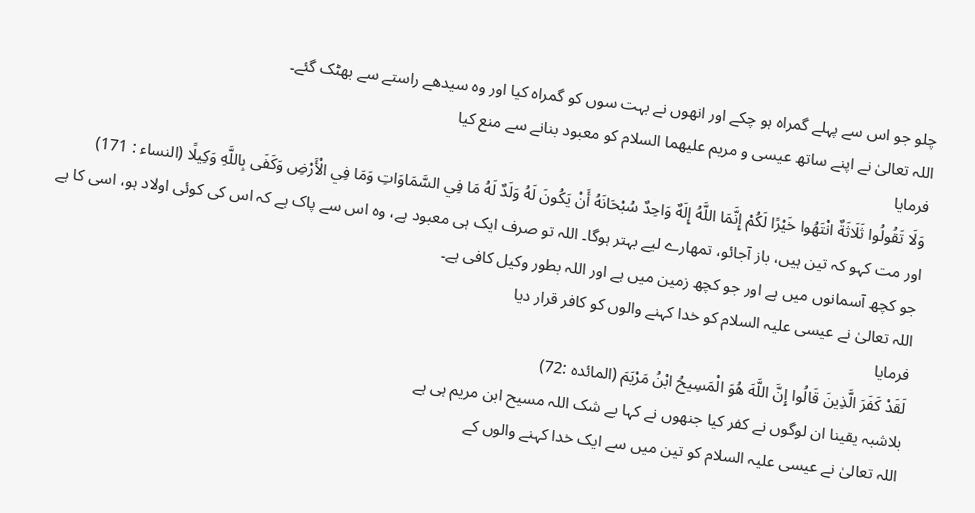چلو جو اس سے پہلے گمراہ ہو چکے اور انھوں نے بہت سوں کو گمراہ کیا اور وہ سیدھے راستے سے بھٹک گئے۔
اللہ تعالیٰ نے اپنے ساتھ عیسی و مریم علیھما السلام کو معبود بنانے سے منع کیا
فرمایا
وَلَا تَقُولُوا ثَلَاثَةٌ انْتَهُوا خَيْرًا لَكُمْ إِنَّمَا اللَّهُ إِلَهٌ وَاحِدٌ سُبْحَانَهُ أَنْ يَكُونَ لَهُ وَلَدٌ لَهُ مَا فِي السَّمَاوَاتِ وَمَا فِي الْأَرْضِ وَكَفَى بِاللَّهِ وَكِيلًا (النساء : 171)
اور مت کہو کہ تین ہیں، باز آجائو، تمھارے لیے بہتر ہوگا۔ اللہ تو صرف ایک ہی معبود ہے، وہ اس سے پاک ہے کہ اس کی کوئی اولاد ہو، اسی کا ہے جو کچھ آسمانوں میں ہے اور جو کچھ زمین میں ہے اور اللہ بطور وکیل کافی ہے۔
اللہ تعالیٰ نے عیسی علیہ السلام کو خدا کہنے والوں کو کافر قرار دیا
فرمایا
لَقَدْ كَفَرَ الَّذِينَ قَالُوا إِنَّ اللَّهَ هُوَ الْمَسِيحُ ابْنُ مَرْيَمَ (المائدہ :72)
بلاشبہ یقینا ان لوگوں نے کفر کیا جنھوں نے کہا بے شک اللہ مسیح ابن مریم ہی ہے
اللہ تعالیٰ نے عیسی علیہ السلام کو تین میں سے ایک خدا کہنے والوں کے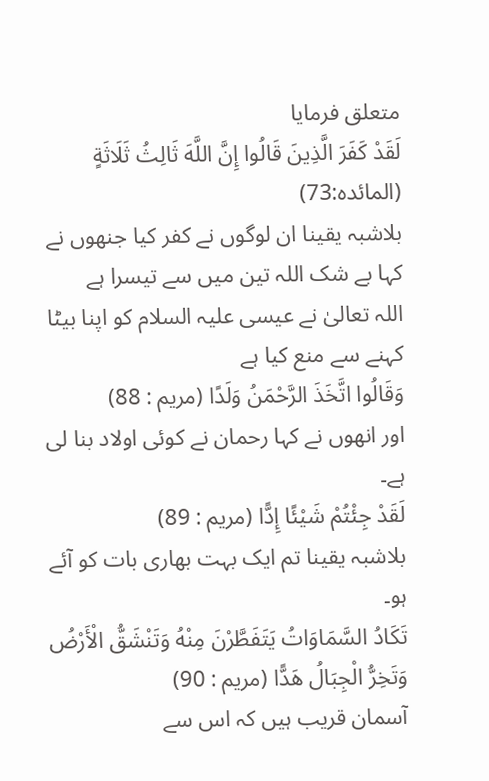متعلق فرمایا
لَقَدْ كَفَرَ الَّذِينَ قَالُوا إِنَّ اللَّهَ ثَالِثُ ثَلَاثَةٍ (المائدہ:73)
بلاشبہ یقینا ان لوگوں نے کفر کیا جنھوں نے کہا بے شک اللہ تین میں سے تیسرا ہے
اللہ تعالیٰ نے عیسی علیہ السلام کو اپنا بیٹا کہنے سے منع کیا ہے
وَقَالُوا اتَّخَذَ الرَّحْمَنُ وَلَدًا (مريم : 88)
اور انھوں نے کہا رحمان نے کوئی اولاد بنا لی ہے۔
لَقَدْ جِئْتُمْ شَيْئًا إِدًّا (مريم : 89)
بلاشبہ یقینا تم ایک بہت بھاری بات کو آئے ہو۔
تَكَادُ السَّمَاوَاتُ يَتَفَطَّرْنَ مِنْهُ وَتَنْشَقُّ الْأَرْضُ وَتَخِرُّ الْجِبَالُ هَدًّا (مريم : 90)
آسمان قریب ہیں کہ اس سے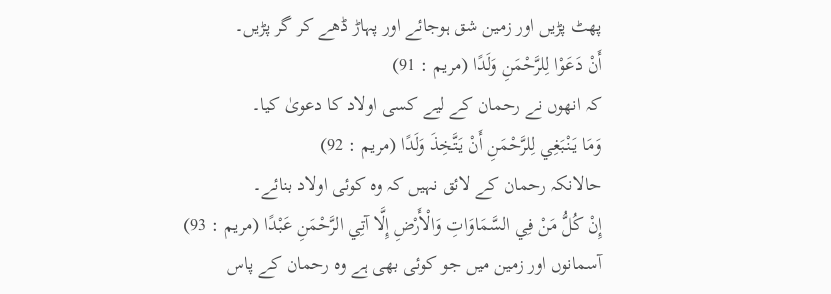پھٹ پڑیں اور زمین شق ہوجائے اور پہاڑ ڈھے کر گر پڑیں۔
أَنْ دَعَوْا لِلرَّحْمَنِ وَلَدًا (مريم : 91)
کہ انھوں نے رحمان کے لیے کسی اولاد کا دعویٰ کیا۔
وَمَا يَنْبَغِي لِلرَّحْمَنِ أَنْ يَتَّخِذَ وَلَدًا (مريم : 92)
حالانکہ رحمان کے لائق نہیں کہ وہ کوئی اولاد بنائے۔
إِنْ كُلُّ مَنْ فِي السَّمَاوَاتِ وَالْأَرْضِ إِلَّا آتِي الرَّحْمَنِ عَبْدًا (مريم : 93)
آسمانوں اور زمین میں جو کوئی بھی ہے وہ رحمان کے پاس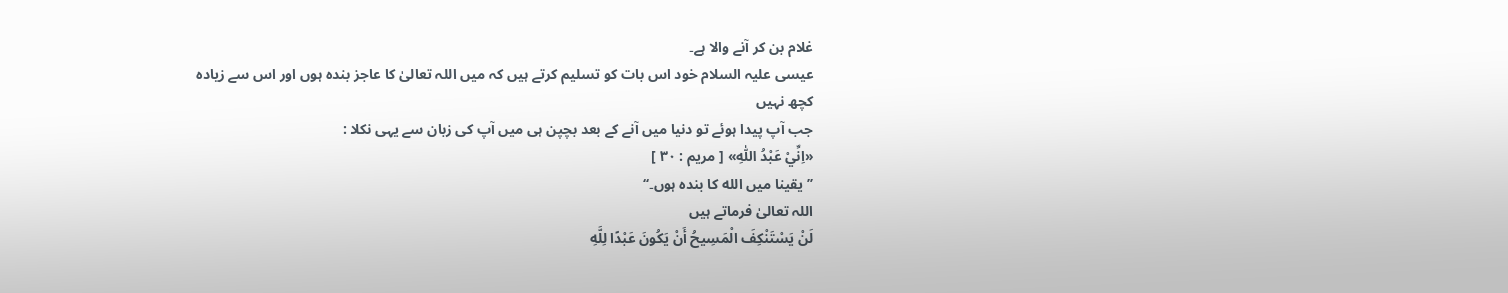غلام بن کر آنے والا ہے۔
عیسی علیہ السلام خود اس بات کو تسلیم کرتے ہیں کہ میں اللہ تعالیٰ کا عاجز بندہ ہوں اور اس سے زیادہ کچھ نہیں
جب آپ پیدا ہوئے تو دنیا میں آنے کے بعد بچپن ہی میں آپ کی زبان سے یہی نکلا :
«اِنِّيْ عَبْدُ اللّٰهِ» [ مریم : ۳۰ ]
’’یقینا میں الله کا بندہ ہوں۔‘‘
اللہ تعالیٰ فرماتے ہیں
لَنْ يَسْتَنْكِفَ الْمَسِيحُ أَنْ يَكُونَ عَبْدًا لِلَّهِ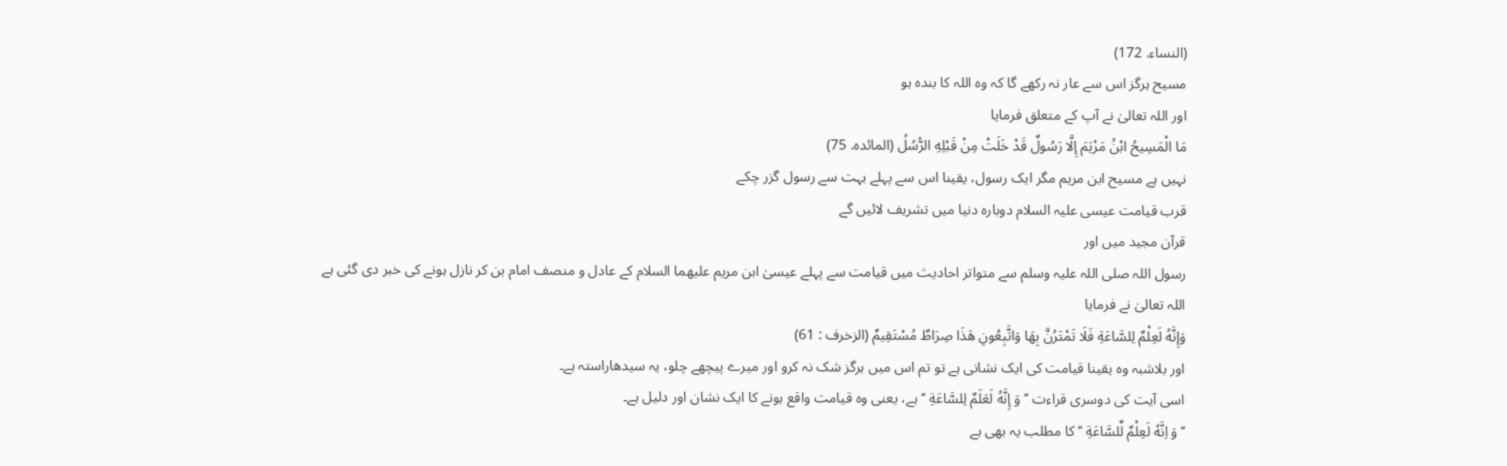(النساء. 172)
مسیح ہرگز اس سے عار نہ رکھے گا کہ وہ اللہ کا بندہ ہو
اور اللہ تعالیٰ نے آپ کے متعلق فرمایا
مَا الْمَسِيحُ ابْنُ مَرْيَمَ إِلَّا رَسُولٌ قَدْ خَلَتْ مِنْ قَبْلِهِ الرُّسُلُ (المائدہ. 75)
نہیں ہے مسیح ابن مریم مگر ایک رسول، یقینا اس سے پہلے بہت سے رسول گزر چکے
قرب قیامت عیسی علیہ السلام دوبارہ دنیا میں تشریف لائیں گے
قرآن مجید میں اور
رسول اللہ صلی اللہ علیہ وسلم سے متواتر احادیث میں قیامت سے پہلے عیسیٰ ابن مریم علیھما السلام کے عادل و منصف امام بن کر نازل ہونے کی خبر دی گئی ہے
اللہ تعالیٰ نے فرمایا
وَإِنَّهُ لَعِلْمٌ لِلسَّاعَةِ فَلَا تَمْتَرُنَّ بِهَا وَاتَّبِعُونِ هَذَا صِرَاطٌ مُسْتَقِيمٌ (الزخرف : 61)
اور بلاشبہ وہ یقینا قیامت کی ایک نشانی ہے تو تم اس میں ہرگز شک نہ کرو اور میرے پیچھے چلو، یہ سیدھاراستہ ہے۔
اسی آیت کی دوسری قراءت ’’وَ إِنَّهُ لَعَلَمٌ لِلسَّاعَةِ ‘‘ ہے، یعنی وہ قیامت واقع ہونے کا ایک نشان اور دلیل ہے۔
’’ وَ اِنَّهٗ لَعِلْمٌ لِّلسَّاعَةِ ‘‘ کا مطلب یہ بھی ہے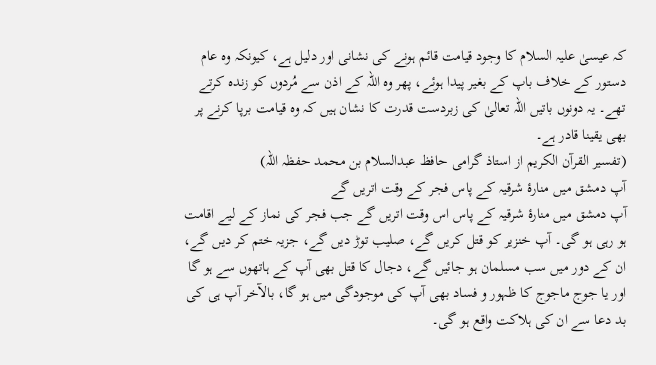کہ عیسیٰ علیہ السلام کا وجود قیامت قائم ہونے کی نشانی اور دلیل ہے، کیونکہ وہ عام دستور کے خلاف باپ کے بغیر پیدا ہوئے، پھر وہ اللہ کے اذن سے مُردوں کو زندہ کرتے تھے۔ یہ دونوں باتیں اللہ تعالیٰ کی زبردست قدرت کا نشان ہیں کہ وہ قیامت برپا کرنے پر بھی یقینا قادر ہے۔
(تفسیر القرآن الكريم از استاذ گرامی حافظ عبدالسلام بن محمد حفظہ اللہ)
آپ دمشق میں منارۂ شرقیہ کے پاس فجر کے وقت اتریں گے
آپ دمشق میں منارۂ شرقیہ کے پاس اس وقت اتریں گے جب فجر کی نماز کے لیے اقامت ہو رہی ہو گی۔ آپ خنزیر کو قتل کریں گے، صلیب توڑ دیں گے، جزیہ ختم کر دیں گے، ان کے دور میں سب مسلمان ہو جائیں گے، دجال کا قتل بھی آپ کے ہاتھوں سے ہو گا اور یا جوج ماجوج کا ظہور و فساد بھی آپ کی موجودگی میں ہو گا، بالآخر آپ ہی کی بد دعا سے ان کی ہلاکت واقع ہو گی۔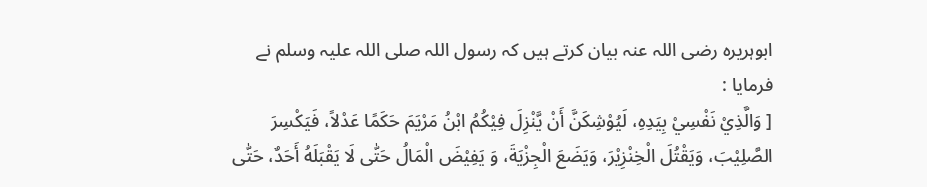ابوہریرہ رضی اللہ عنہ بیان کرتے ہیں کہ رسول اللہ صلی اللہ علیہ وسلم نے فرمایا :
[ وَالَّذِيْ نَفْسِيْ بِيَدِهِ، لَيُوْشِكَنَّ أَنْ يَّنْزِلَ فِيْكُمُ ابْنُ مَرْيَمَ حَكَمًا عَدْلاً، فَيَكْسِرَ الصَّلِيْبَ، وَيَقْتُلَ الْخِنْزِيْرَ، وَيَضَعَ الْجِزْيَةَ، وَ يَفِيْضَ الْمَالُ حَتّٰی لَا يَقْبَلَهُ أَحَدٌ، حَتّٰی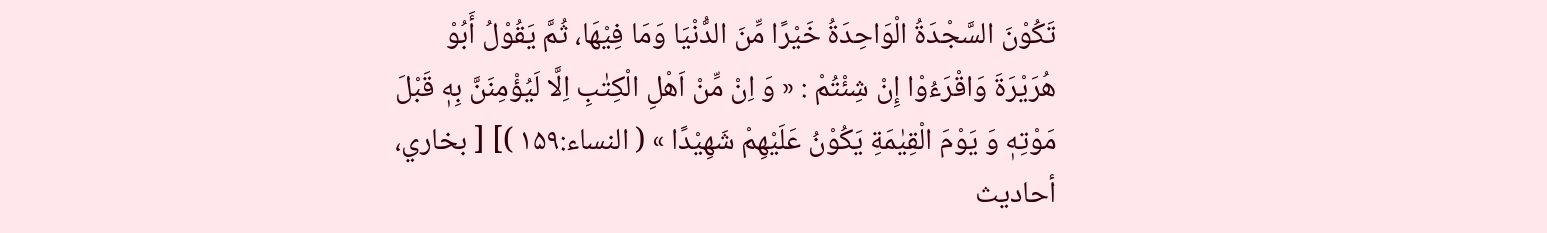تَكُوْنَ السَّجْدَةُ الْوَاحِدَةُ خَيْرًا مِّنَ الدُّنْيَا وَمَا فِيْهَا، ثُمَّ يَقُوْلُ أَبُوْ هُرَيْرَةَ وَاقْرَءُوْا إِنْ شِئْتُمْ : « وَ اِنْ مِّنْ اَهْلِ الْكِتٰبِ اِلَّا لَيُؤْمِنَنَّ بِهٖ قَبْلَ مَوْتِهٖ وَ يَوْمَ الْقِيٰمَةِ يَكُوْنُ عَلَيْهِمْ شَهِيْدًا » ( النساء:۱۵۹ )] [ بخاري، أحادیث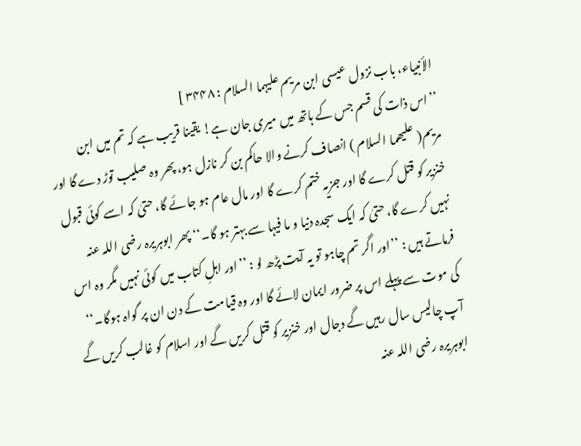الأنبیاء، باب نزول عیسی ابن مریم علیہما السلام : ۳۴۴۸ ]
’’اس ذات کی قسم جس کے ہاتھ میں میری جان ہے! یقینا قریب ہے کہ تم میں ابن مریم( علیھما السلام ) انصاف کرنے والا حاکم بن کر نازل ہو، پھر وہ صلیب توڑ دے گا اور خنزیر کو قتل کرے گا اور جزیہ ختم کرے گا اور مال عام ہو جائے گا، حتیٰ کہ اسے کوئی قبول نہیں کرے گا، حتیٰ کہ ایک سجدہ دنیا و ما فیہا سے بہتر ہو گا۔‘‘ پھر ابوہریرہ رضی اللہ عنہ فرماتے ہیں : ’’اور اگر تم چاہو تو یہ آیت پڑھ لو : ’’اور اہلِ کتاب میں کوئی نہیں مگر وہ اس کی موت سے پہلے اس پر ضرور ایمان لائے گا اور وہ قیامت کے دن ان پر گواہ ہوگا۔‘‘
آپ چالیس سال رہیں گے دجال اور خنزیر کو قتل کریں گے اور اسلام کو غالب کریں گے
ابوہریرہ رضی اللہ عنہ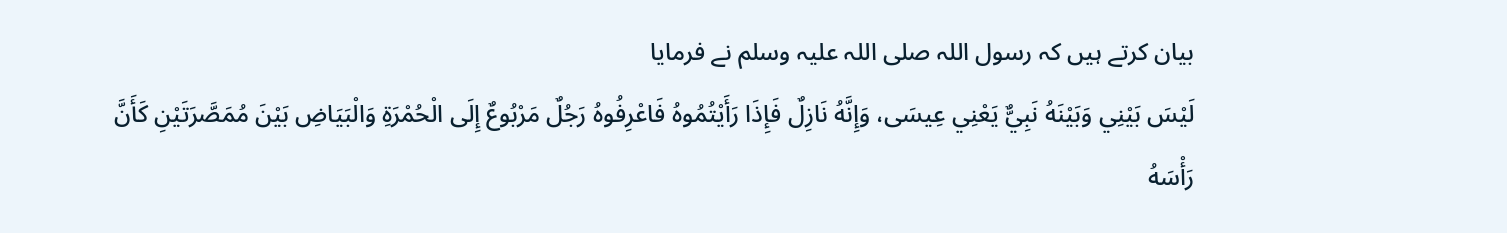بیان کرتے ہیں کہ رسول اللہ صلی اللہ علیہ وسلم نے فرمایا
لَيْسَ بَيْنِي وَبَيْنَهُ نَبِيٌّ يَعْنِي عِيسَى، وَإِنَّهُ نَازِلٌ فَإِذَا رَأَيْتُمُوهُ فَاعْرِفُوهُ رَجُلٌ مَرْبُوعٌ إِلَى الْحُمْرَةِ وَالْبَيَاضِ بَيْنَ مُمَصَّرَتَيْنِ كَأَنَّ رَأْسَهُ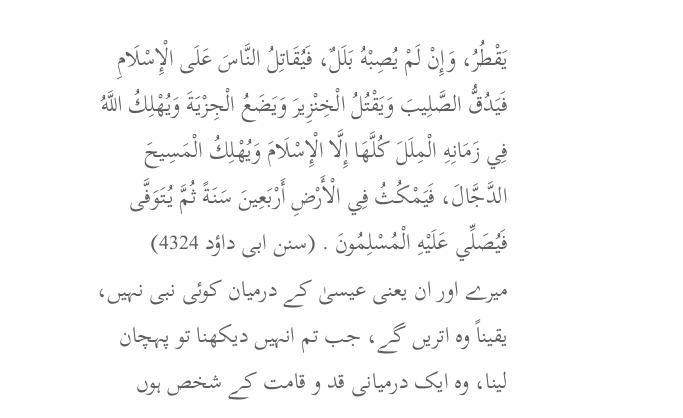يَقْطُرُ، وَإِنْ لَمْ يُصِبْهُ بَلَلٌ، فَيُقَاتِلُ النَّاسَ عَلَى الْإِسْلَامِ فَيَدُقُّ الصَّلِيبَ وَيَقْتُلُ الْخِنْزِيرَ وَيَضَعُ الْجِزْيَةَ وَيُهْلِكُ اللَّهُ فِي زَمَانِهِ الْمِلَلَ كُلَّهَا إِلَّا الْإِسْلَامَ وَيُهْلِكُ الْمَسِيحَ الدَّجَّالَ، فَيَمْكُثُ فِي الْأَرْضِ أَرْبَعِينَ سَنَةً ثُمَّ يُتَوَفَّى فَيُصَلِّي عَلَيْهِ الْمُسْلِمُونَ . (سنن ابی داؤد 4324)
میرے اور ان یعنی عیسیٰ کے درمیان کوئی نبی نہیں، یقیناً وہ اتریں گے، جب تم انہیں دیکھنا تو پہچان لینا، وہ ایک درمیانی قد و قامت کے شخص ہوں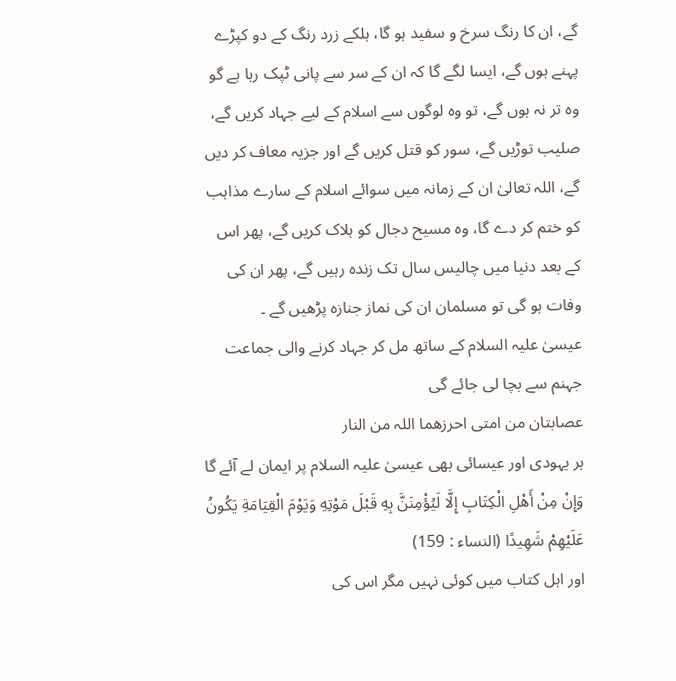گے، ان کا رنگ سرخ و سفید ہو گا، ہلکے زرد رنگ کے دو کپڑے پہنے ہوں گے، ایسا لگے گا کہ ان کے سر سے پانی ٹپک رہا ہے گو وہ تر نہ ہوں گے، تو وہ لوگوں سے اسلام کے لیے جہاد کریں گے، صلیب توڑیں گے، سور کو قتل کریں گے اور جزیہ معاف کر دیں گے، اللہ تعالیٰ ان کے زمانہ میں سوائے اسلام کے سارے مذاہب کو ختم کر دے گا، وہ مسیح دجال کو ہلاک کریں گے، پھر اس کے بعد دنیا میں چالیس سال تک زندہ رہیں گے، پھر ان کی وفات ہو گی تو مسلمان ان کی نماز جنازہ پڑھیں گے ۔
عیسیٰ علیہ السلام کے ساتھ مل کر جہاد کرنے والی جماعت جہنم سے بچا لی جائے گی
عصابتان من امتی احرزھما اللہ من النار
ہر یہودی اور عیسائی بھی عیسیٰ علیہ السلام پر ایمان لے آئے گا
وَإِنْ مِنْ أَهْلِ الْكِتَابِ إِلَّا لَيُؤْمِنَنَّ بِهِ قَبْلَ مَوْتِهِ وَيَوْمَ الْقِيَامَةِ يَكُونُ عَلَيْهِمْ شَهِيدًا (النساء : 159)
اور اہل کتاب میں کوئی نہیں مگر اس کی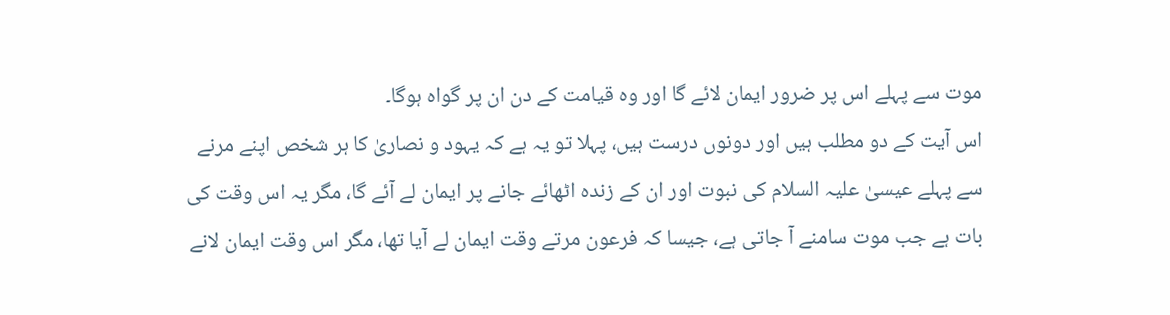موت سے پہلے اس پر ضرور ایمان لائے گا اور وہ قیامت کے دن ان پر گواہ ہوگا۔
اس آیت کے دو مطلب ہیں اور دونوں درست ہیں، پہلا تو یہ ہے کہ یہود و نصاریٰ کا ہر شخص اپنے مرنے سے پہلے عیسیٰ علیہ السلام کی نبوت اور ان کے زندہ اٹھائے جانے پر ایمان لے آئے گا، مگر یہ اس وقت کی بات ہے جب موت سامنے آ جاتی ہے، جیسا کہ فرعون مرتے وقت ایمان لے آیا تھا، مگر اس وقت ایمان لانے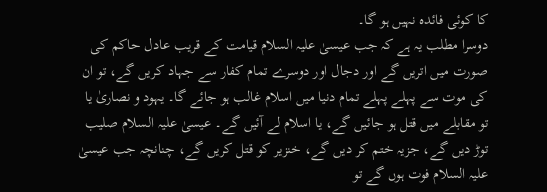کا کوئی فائدہ نہیں ہو گا۔
دوسرا مطلب یہ ہے کہ جب عیسیٰ علیہ السلام قیامت کے قریب عادل حاکم کی صورت میں اتریں گے اور دجال اور دوسرے تمام کفار سے جہاد کریں گے، تو ان کی موت سے پہلے پہلے تمام دنیا میں اسلام غالب ہو جائے گا۔ یہود و نصاریٰ یا تو مقابلے میں قتل ہو جائیں گے، یا اسلام لے آئیں گے۔ عیسیٰ علیہ السلام صلیب توڑ دیں گے، جزیہ ختم کر دیں گے، خنزیر کو قتل کریں گے، چنانچہ جب عیسیٰ علیہ السلام فوت ہوں گے تو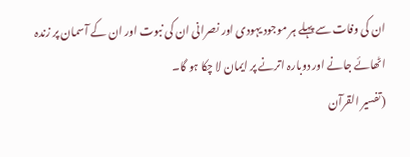ان کی وفات سے پہلے ہر موجود یہودی اور نصرانی ان کی نبوت اور ان کے آسمان پر زندہ اٹھائے جانے اور دوبارہ اترنے پر ایمان لا چکا ہو گا۔
(تفسیر القرآن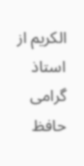الكريم از استاذ گرامی حافظ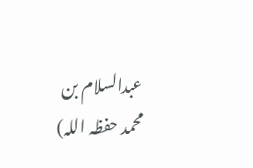عبدالسلام بن محمد حفظہ اللہ)